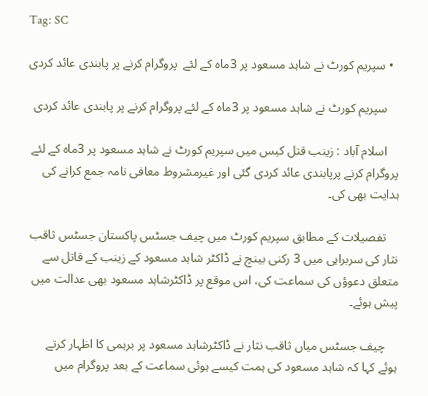Tag: SC

  • سپریم کورٹ نے شاہد مسعود پر 3ماہ کے لئے  پروگرام کرنے پر پابندی عائد کردی

    سپریم کورٹ نے شاہد مسعود پر 3ماہ کے لئے پروگرام کرنے پر پابندی عائد کردی

    اسلام آباد : زینب قتل کیس میں سپریم کورٹ نے شاہد مسعود پر 3ماہ کے لئے  پروگرام کرنے پرپابندی عائد کردی گئی اور غیرمشروط معافی نامہ جمع کرانے کی ہدایت بھی کی۔

    تفصیلات کے مطابق سپریم کورٹ میں چیف جسٹس پاکستان جسٹس ثاقب نثار کی سربراہی میں 3 رکنی بینچ نے ڈاکٹر شاہد مسعود کے زینب کے قاتل سے متعلق دعوؤں کی سماعت کی، اس موقع پر ڈاکٹرشاہد مسعود بھی عدالت میں پیش ہوئے۔

    چیف جسٹس میاں ثاقب نثار نے ڈاکٹرشاہد مسعود پر برہمی کا اظہار کرتے ہوئے کہا کہ شاہد مسعود کی ہمت کیسے ہوئی سماعت کے بعد پروگرام میں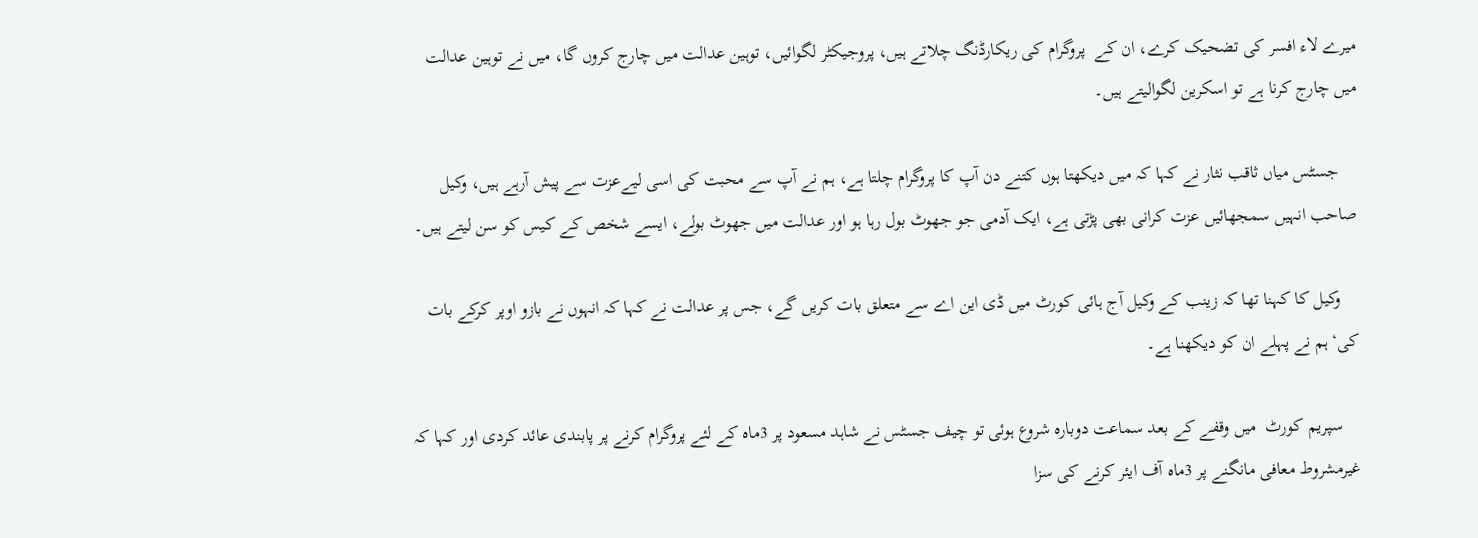میرے لاء افسر کی تضحیک کرے، ان کے  پروگرام کی ریکارڈنگ چلاتے ہیں، پروجیکٹر لگوائیں، توہین عدالت میں چارج کروں گا، میں نے توہین عدالت میں چارج کرنا ہے تو اسکرین لگوالیتے ہیں۔

    جسٹس میاں ثاقب نثار نے کہا کہ میں دیکھتا ہوں کتنے دن آپ کا پروگرام چلتا ہے، ہم نے آپ سے محبت کی اسی لیےعزت سے پیش آرہے ہیں، وکیل صاحب انہیں سمجھائیں عزت کرانی بھی پڑتی ہے، ایک آدمی جو جھوٹ بول رہا ہو اور عدالت میں جھوٹ بولے، ایسے شخص کے کیس کو سن لیتے ہیں۔

    وکیل کا کہنا تھا کہ زینب کے وکیل آج ہائی کورٹ میں ڈی این اے سے متعلق بات کریں گے، جس پر عدالت نے کہا کہ انہوں نے بازو اوپر کرکے بات کی‘ ہم نے پہلے ان کو دیکھنا ہے۔

    سپریم کورٹ  میں وقفے کے بعد سماعت دوبارہ شروع ہوئی تو چیف جسٹس نے شاہد مسعود پر 3ماہ کے لئے پروگرام کرنے پر پابندی عائد کردی اور کہا کہ   غیرمشروط معافی مانگنے پر 3ماہ آف ایئر کرنے کی سزا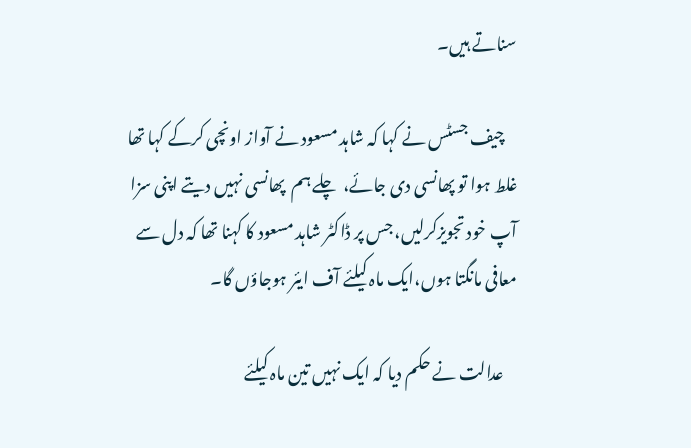سناتے ہیں۔

    چیف جسٹس نے کہا کہ شاہد مسعود نے آواز اونچی کرکے کہا تھا غلط ہوا تو پھانسی دی جائے،  چلے ہم  پھانسی نہیں دیتے اپنی سزا آپ خود تجویزکرلیں، جس پر ڈاکٹر شاہد مسعود کا کہنا تھا کہ دل سے معافی مانگتا ہوں،ایک ماہ کیلئے آف ایئر ہوجاؤں گا۔

    عدالت نے حکم دیا کہ ایک نہیں تین ماہ کیلئے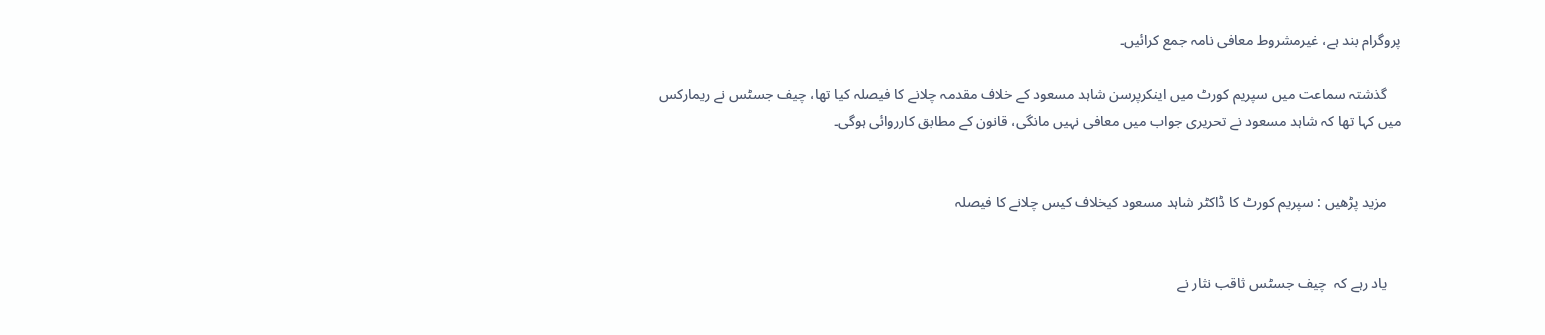پروگرام بند ہے، غیرمشروط معافی نامہ جمع کرائیں۔

    گذشتہ سماعت میں سپریم کورٹ میں اینکرپرسن شاہد مسعود کے خلاف مقدمہ چلانے کا فیصلہ کیا تھا، چیف جسٹس نے ریمارکس میں کہا تھا کہ شاہد مسعود نے تحریری جواب میں معافی نہیں مانگی، قانون کے مطابق کارروائی ہوگی۔


    مزید پڑھیں : سپریم کورٹ کا ڈاکٹر شاہد مسعود کیخلاف کیس چلانے کا فیصلہ


    یاد رہے کہ  چیف جسٹس ثاقب نثار نے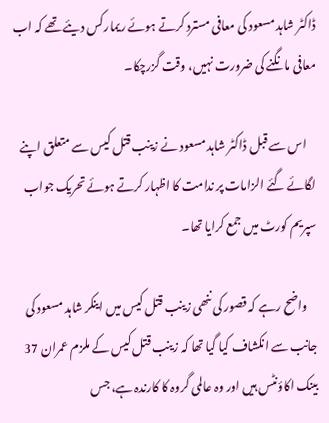ڈاکٹر شاہد مسعود کی معافی مسترد کرتے ہوئے ریمارکس دیئے تھے کہ اب معافی مانگنے کی ضرورت نہیں، وقت گزرچکا۔

    اس سے قبل ڈاکٹر شاہد مسعود نے زینب قتل کیس سے متعلق اپنے لگائے گئے الزامات پر ندامت کا اظہار کرتے ہوئے تحریک جواب سپریم کورٹ میں جمع کرایا تھا۔

    واضح رہے کہ قصور کی ننھی زینب قتل کیس میں اینکر شاہد مسعود کی جانب سے انکشاف کیا گیا تھا کہ زینب قتل کیس کے ملزم عمران 37 بینک اکاؤنٹس ہیں اور وہ عالمی گروہ کا کارندہ ہے، جس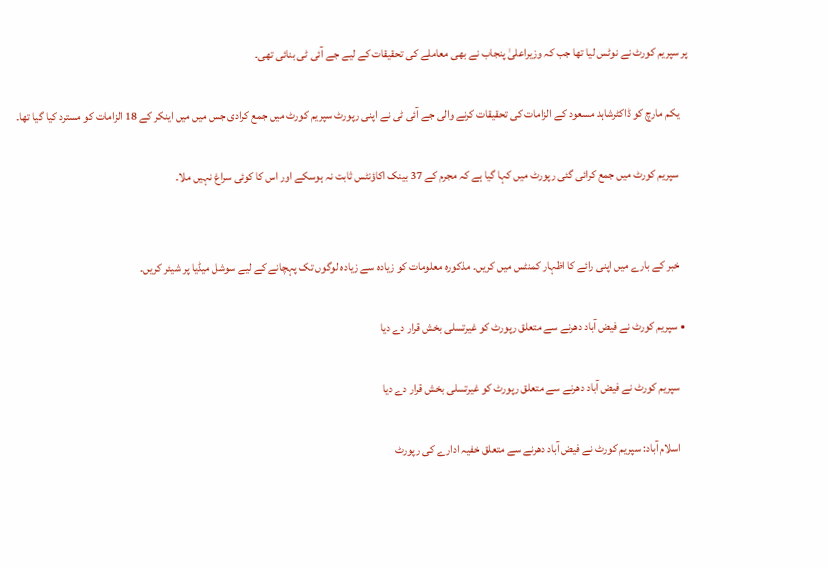پر سپریم کورٹ نے نوٹس لیا تھا جب کہ وزیراعلیٰ پنجاب نے بھی معاملے کی تحقیقات کے لیے جے آئی ٹی بنائی تھی۔

    یکم مارچ کو ڈاکٹرشاہد مسعود کے الزامات کی تحقیقات کرنے والی جے آئی ٹی نے اپنی رپورٹ سپریم کورٹ میں جمع کرادی جس میں میں اینکر کے 18 الزامات کو مسترد کیا گیا تھا۔

    سپریم کورٹ میں جمع کرائی گئی رپورٹ میں کہا گیا ہے کہ مجرم کے 37 بینک اکاؤنٹس ثابت نہ ہوسکے اور اس کا کوئی سراغ نہیں ملا۔


    خبر کے بارے میں اپنی رائے کا اظہار کمنٹس میں کریں۔ مذکورہ معلومات کو زیادہ سے زیادہ لوگوں تک پہچانے کے لیے سوشل میڈیا پر شیئر کریں۔

  • سپریم کورٹ نے فیض آباد دھرنے سے متعلق رپورٹ کو غیرتسلی بخش قرار دے دیا

    سپریم کورٹ نے فیض آباد دھرنے سے متعلق رپورٹ کو غیرتسلی بخش قرار دے دیا

    اسلام آباد: سپریم کورٹ نے فیض آباد دھرنے سے متعلق خفیہ ادارے کی رپورٹ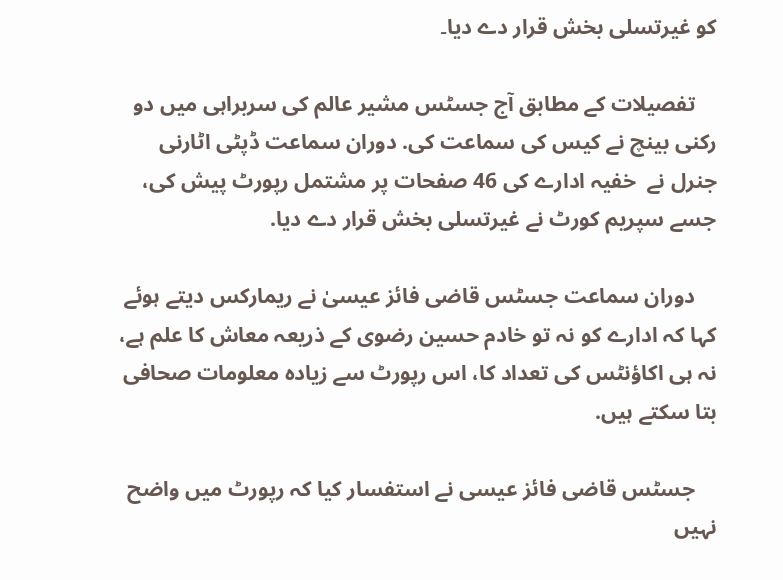کو غیرتسلی بخش قرار دے دیا۔

    تفصیلات کے مطابق آج جسٹس مشیر عالم کی سربراہی میں دو رکنی بینچ نے کیس کی سماعت کی. دوران سماعت ڈپٹی اٹارنی جنرل نے  خفیہ ادارے کی 46 صفحات پر مشتمل رپورٹ پیش کی، جسے سپریم کورٹ نے غیرتسلی بخش قرار دے دیا.

    دوران سماعت جسٹس قاضی فائز عیسیٰ نے ریمارکس دیتے ہوئے کہا کہ ادارے کو نہ تو خادم حسین رضوی کے ذریعہ معاش کا علم ہے، نہ ہی اکاؤنٹس کی تعداد کا، اس رپورٹ سے زیادہ معلومات صحافی بتا سکتے ہیں.

    جسٹس قاضی فائز عیسی نے استفسار کیا کہ رپورٹ میں واضح نہیں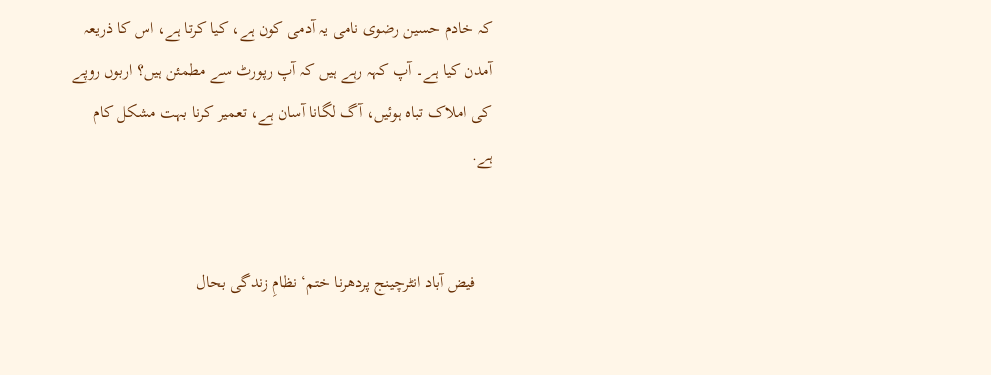کہ خادم حسین رضوی نامی یہ آدمی کون ہے، کیا کرتا ہے، اس کا ذریعہ آمدن کیا ہے۔ آپ کہہ رہے ہیں کہ آپ رپورٹ سے مطمئن ہیں؟ اربوں روپے کی املاک تباہ ہوئیں، آگ لگانا آسان ہے، تعمیر کرنا بہت مشکل کام ہے.


    فیض آباد انٹرچینج پردھرنا ختم‘ نظامِ زندگی بحال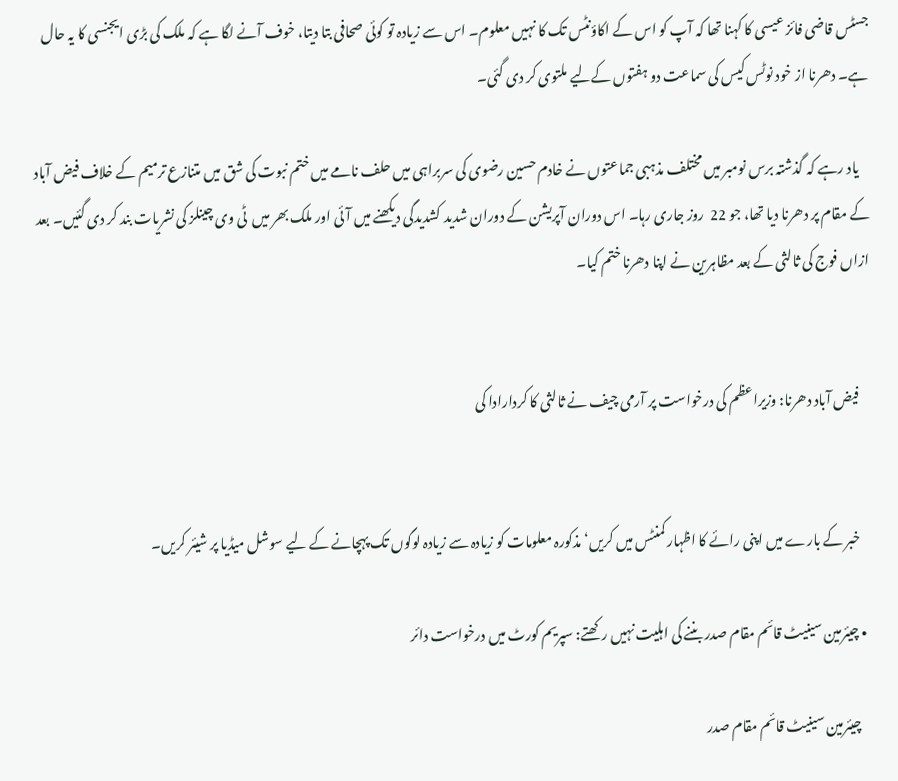جسٹس قاضی فائز عیسی کا کہنا تھا کہ آپ کو اس کے اکاؤنٹس تک کا نہیں معلوم۔ اس سے زیادہ تو کوئی صحافی بتا دیتا، خوف آنے لگا ہے کہ ملک کی بڑی ایجنسی کا یہ حال ہے۔ دھرنا از خود نوٹس کیس کی سماعت دو ہفتوں کےلیے ملتوی کر دی گئی۔

    یاد رہے کہ گذشتہ برس نومبر میں مختلف مذہبی جماعتوں نے خادم حسین رضوی کی سربراہی میں حلف نامے میں ختم نبوت کی شق میں متنازع ترمیم کے خلاف فیض آباد کے مقام پر دھرنا دیا تھا، جو 22  روز جاری رہا۔ اس دوران آپریشن کے دوران شدید کشدیدگی دیکھنے میں آئی اور ملک بھر میں  ٹی وی چینلز کی نشریات بند کر دی گئیں۔ بعد ازاں فوج کی ثالثی کے بعد مظاہرین نے اپنا دھرنا ختم کیا۔


    فیض آباد دھرنا: وزیراعظم کی درخواست پر آرمی چیف نے ثالثی کا کردارادا کی


    خبر کے بارے میں اپنی رائے کا اظہار کمنٹس میں کریں‘ مذکورہ معلومات کو زیادہ سے زیادہ لوگوں تک پہچانے کے لیے سوشل میڈیا پر شیئر کریں۔

  • چیئرمین سینیٹ قائم مقام صدر بننے کی اہلیت نہیں‌ رکھتے: سپریم کورٹ میں درخواست دائر

    چیئرمین سینیٹ قائم مقام صدر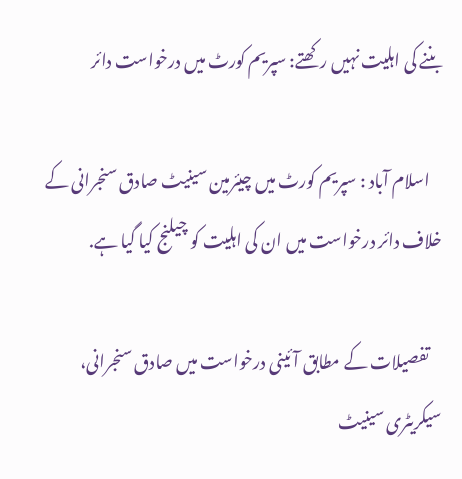بننے کی اہلیت نہیں‌ رکھتے: سپریم کورٹ میں درخواست دائر

    اسلام آباد : سپریم کورٹ میں چیئرمین سینیٹ صادق سنجرانی کے خلاف دائر درخواست میں‌ ان کی اہلیت کو چیلنج کیا گیا ہے.

    تفصیلات کے مطابق آئینی درخواست میں‌ صادق سنجرانی، سیکریٹری سینیٹ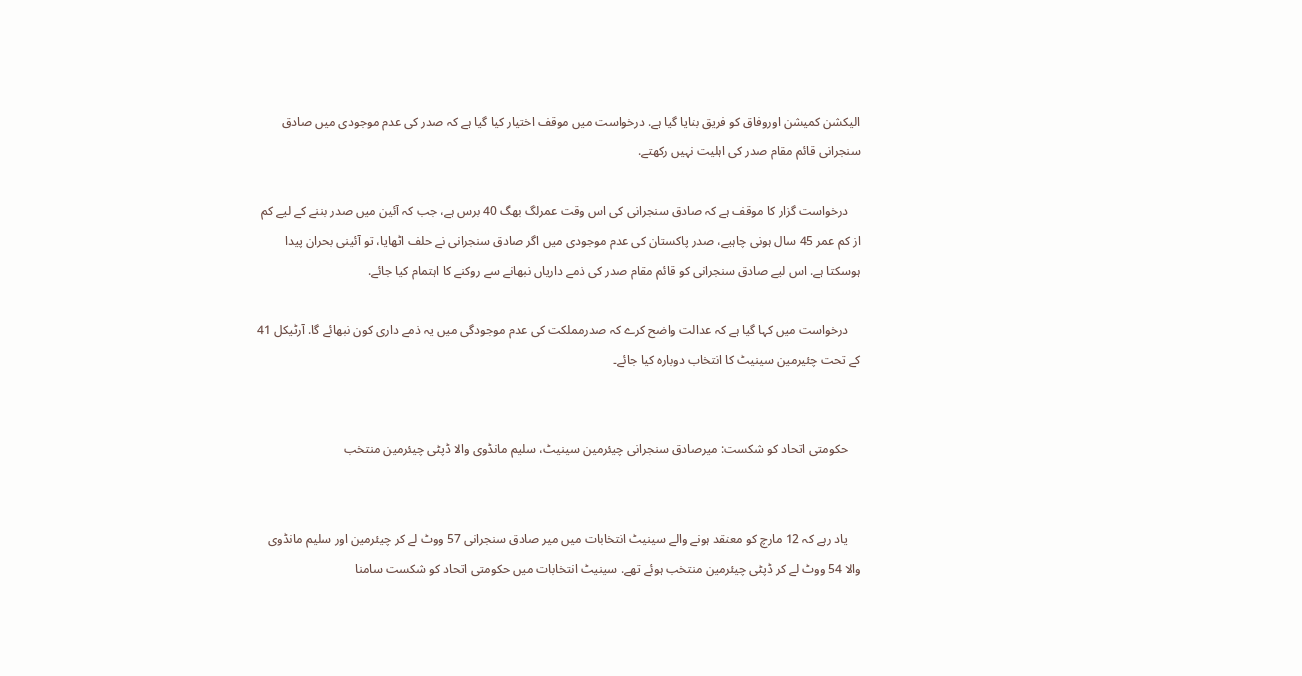الیکشن کمیشن اوروفاق کو فریق بنایا گیا ہے. درخواست میں‌ موقف اختیار کیا گیا ہے کہ صدر کی عدم موجودی میں صادق سنجرانی قائم مقام صدر کی اہلیت نہیں رکھتے.

    درخواست گزار کا موقف ہے کہ صادق سنجرانی کی اس وقت عمرلگ بھگ 40 برس ہے، جب کہ آئین میں صدر بننے کے لیے کم از کم عمر 45 سال ہونی چاہیے، صدر پاکستان کی عدم موجودی میں‌ اگر صادق سنجرانی نے حلف اٹھایا، تو آئینی بحران پیدا ہوسکتا ہے. اس لیے صادق سنجرانی کو قائم مقام صدر کی ذمے داریاں نبھانے سے روکنے کا اہتمام کیا جائے.

    درخواست میں کہا گیا ہے کہ عدالت واضح کرے کہ صدرمملکت کی عدم موجودگی میں یہ ذمے داری کون نبھائے گا. آرٹیکل 41 کے تحت چئیرمین سینیٹ کا انتخاب دوبارہ کیا جائے۔


    حکومتی اتحاد کو شکست: میرصادق سنجرانی چیئرمین سینیٹ، سلیم مانڈوی والا ڈپٹی چیئرمین منتخب


    یاد رہے کہ 12 مارچ کو معنقد ہونے والے سینیٹ انتخابات میں میر صادق سنجرانی 57 ووٹ لے کر چیئرمین اور سلیم مانڈوی والا 54 ووٹ لے کر ڈپٹی چیئرمین منتخب ہوئے تھے. سینیٹ انتخابات میں حکومتی اتحاد کو شکست سامنا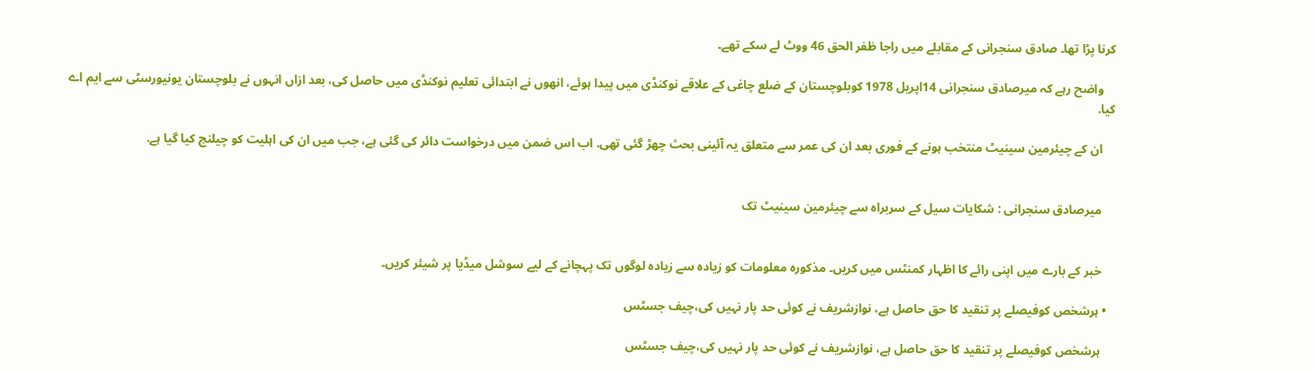کرنا پڑا تھا۔ صادق سنجرانی کے مقابلے میں راجا ظفر الحق 46 ووٹ لے سکے تھے۔

    واضح رہے کہ میرصادق سنجرانی 14اپریل 1978 کوبلوچستان کے ضلع چاغی کے علاقے نوکنڈی میں پیدا ہوئے، انھوں نے ابتدائی تعلیم نوکنڈی میں حاصل کی، بعد ازاں انہوں نے بلوچستان یونیورسٹی سے ایم اے کیا.

    ان کے چیئرمین سینیٹ منتخب ہونے کے فوری بعد ان کی عمر سے متعلق یہ آئینی بحث چھڑ گئی تھی. اب اس ضمن میں‌ درخواست دائر کی گئی ہے، جب میں‌ ان کی اہلیت کو چیلنج کیا گیا ہے.


    میرصادق سنجرانی : شکایات سیل کے سربراہ سے چیئرمین سینیٹ تک


    خبر کے بارے میں اپنی رائے کا اظہار کمنٹس میں کریں۔ مذکورہ معلومات کو زیادہ سے زیادہ لوگوں تک پہچانے کے لیے سوشل میڈیا پر شیئر کریں۔

  • ہرشخص کوفیصلے پر تنقید کا حق حاصل ہے، نوازشریف نے کوئی حد پار نہیں کی،چیف جسٹس

    ہرشخص کوفیصلے پر تنقید کا حق حاصل ہے، نوازشریف نے کوئی حد پار نہیں کی،چیف جسٹس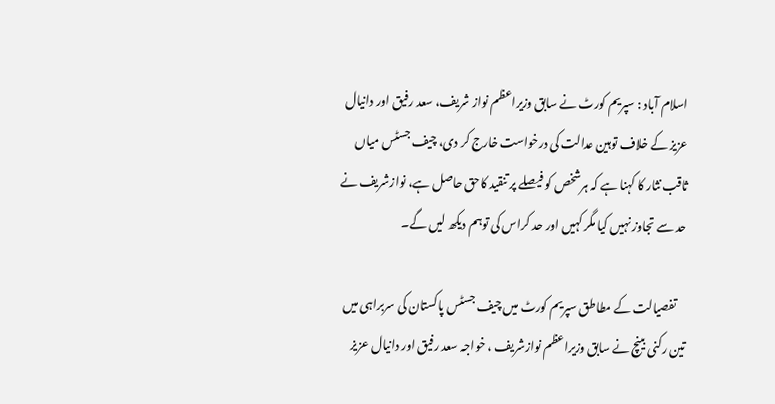اسلام آباد : سپریم کورٹ نے سابق وزیراعظم نواز شریف، سعد رفیق اور دانیال عزیز کے خلاف توہین عدالت کی درخواست خارج کر دی، چیف جسٹس میاں ثاقب نثار کا کہنا ہے کہ ہرشخص کو فیصلے پر تنقید کاحق حاصل ہے، نوازشریف نے حد سے تجاوز نہیں کیا مگر کہیں اور حد کراس کی توہم دیکھ لیں گے۔

    تفصیالت کے مطاطق سپریم کورٹ میں چیف جسٹس پاکستان کی سربراہی میں تین رکنی بینچ نے سابق وزیراعظم نوازشریف ، خواجہ سعد رفیق اور دانیال عزیز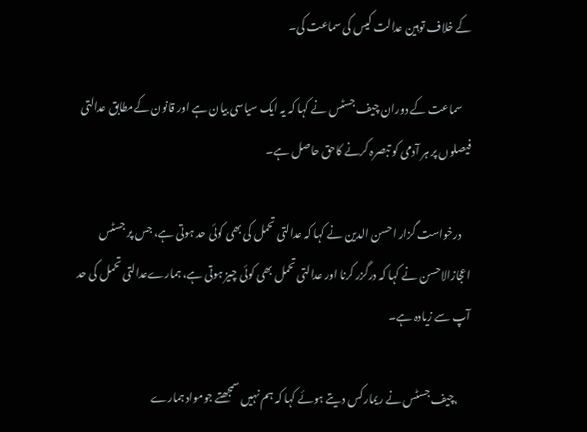کے خلاف توہین عدالت کیس کی سماعت کی۔

    سماعت کے دوران چیف جسٹس نے کہا کہ یہ ایک سیاسی بیان ہے اور قانون کےمطابق عدالتی فیصلوں پر ہر آدمی کو تبصرہ کرنے کاحق حاصل ہے۔

    درخواست گزار احسن الدین نے کہا کہ عدالتی تحمل کی بھی کوئی حد ہوتی ہے، جس پر جسٹس اعجازالاحسن نے کہا کہ درگزر کرنا اور عدالتی تحمل بھی کوئی چیز ہوتی ہے، ہمارےعدالتی تحمل کی حد آپ سے زیادہ ہے۔

     ،چیف جسٹس نے ریمارکس دیتے ہوئے کہا کہ ہم نہیں سمجھتے جومواد ہمارے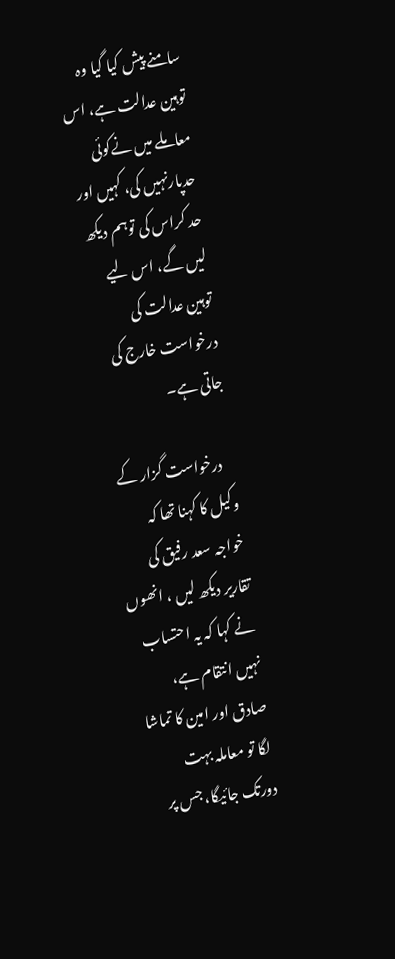سامنے پیش کیا گیا وہ توہین عدالت ہے، اس معاملے میں نےکوئی حدپارنہیں کی، کہیں اور حد کراس کی توہم دیکھ لیں گے، اس لیے توہین عدالت کی درخواست خارج کی جاتی ہے۔

    درخواست گزار کے وکیل کا کہنا تھا کہ خواجہ سعد رفیق کی تقاریر دیکھ لیں ، انھوں نے کہا کہ یہ احتساب نہیں انتقام ہے، صادق اور امین کا تماشا لگا تو معاملہ بہت دورتک جائیگا، جس پر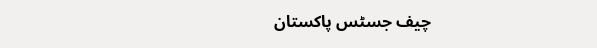چیف جسٹس پاکستان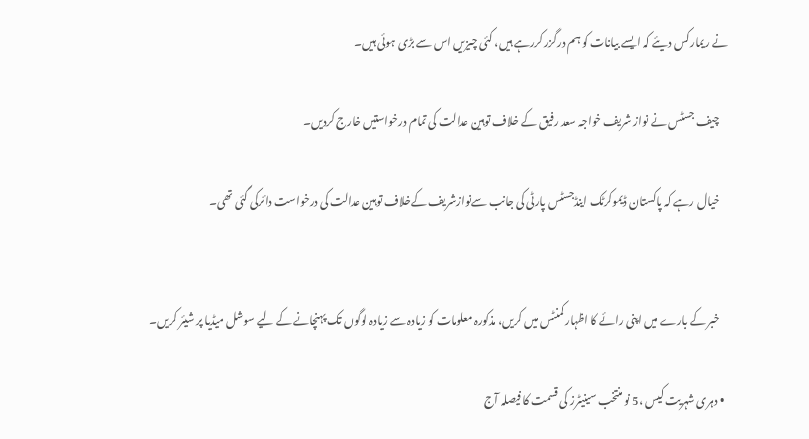نے ریمارکس دیئے کہ ایسے بیانات کو ہم درگزر کررہے ہیں، کئی چیزیں اس سے بڑی ہوئی ہیں۔

    چیف جسٹس نے نواز شریف خواجہ سعد رفیق کے خلاف توہین عدالت کی تمام درخواستیں خارج کردیں۔

    خیال رہے کہ پاکستان ڈیموکرٹک اینڈجسٹس پارٹی کی جانب سےنوازشریف کےخلاف توہین عدالت کی درخواست دائرکی گئی تھی۔


    خبر کے بارے میں اپنی رائے کا اظہار کمنٹس میں کریں، مذکورہ معلومات کو زیادہ سے زیادہ لوگوں تک پہنچانے کے لیے سوشل میڈیا پر شیئر کریں۔

  • دہری شہریت کیس ،5 نو منتخب سینیٹرز کی قسمت کا فیصلہ آج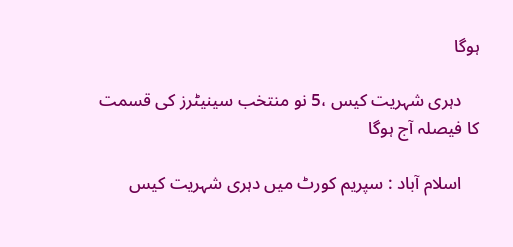ہوگا

    دہری شہریت کیس ،5 نو منتخب سینیٹرز کی قسمت کا فیصلہ آج ہوگا

    اسلام آباد : سپریم کورٹ میں دہری شہریت کیس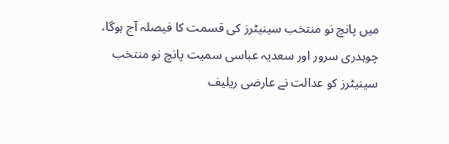میں پانچ نو منتخب سینیٹرز کی قسمت کا فیصلہ آج ہوگا، چوہدری سرور اور سعدیہ عباسی سمیت پانچ نو منتخب سینیٹرز کو عدالت نے عارضی ریلیف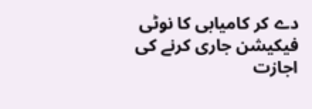دے کر کامیابی کا نوٹی فیکیشن جاری کرنے کی اجازت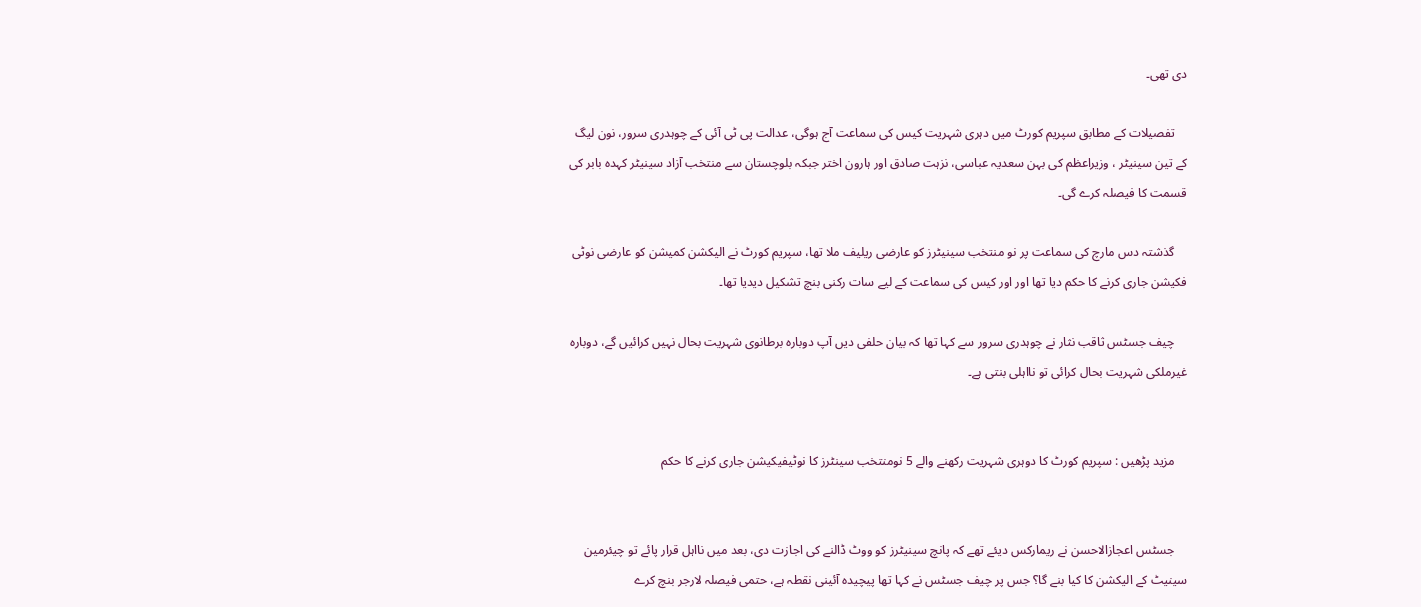دی تھی۔

    تفصیلات کے مطابق سپریم کورٹ میں دہری شہریت کیس کی سماعت آج ہوگی، عدالت پی ٹی آئی کے چوہدری سرور، نون لیگ کے تین سینیٹر ، وزیراعظم کی بہن سعدیہ عباسی، نزہت صادق اور ہارون اختر جبکہ بلوچستان سے منتخب آزاد سینیٹر کہدہ بابر کی قسمت کا فیصلہ کرے گی۔

    گذشتہ دس مارچ کی سماعت پر نو منتخب سینیٹرز کو عارضی ریلیف ملا تھا، سپریم کورٹ نے الیکشن کمیشن کو عارضی نوٹی فکیشن جاری کرنے کا حکم دیا تھا اور اور کیس کی سماعت کے لیے سات رکنی بنچ تشکیل دیدیا تھا۔

    چیف جسٹس ثاقب نثار نے چوہدری سرور سے کہا تھا کہ بیان حلفی دیں آپ دوبارہ برطانوی شہریت بحال نہیں کرائیں گے، دوبارہ غیرملکی شہریت بحال کرائی تو نااہلی بنتی ہے۔


    مزید پڑھیں : سپریم کورٹ کا دوہری شہریت رکھنے والے 5 نومنتخب سینٹرز کا نوٹیفیکیشن جاری کرنے کا حکم


    جسٹس اعجازالاحسن نے ریمارکس دیئے تھے کہ پانچ سینیٹرز کو ووٹ ڈالنے کی اجازت دی، بعد میں نااہل قرار پائے تو چیئرمین سینیٹ کے الیکشن کا کیا بنے گا؟ جس پر چیف جسٹس نے کہا تھا پیچیدہ آئینی نقطہ ہے، حتمی فیصلہ لارجر بنچ کرے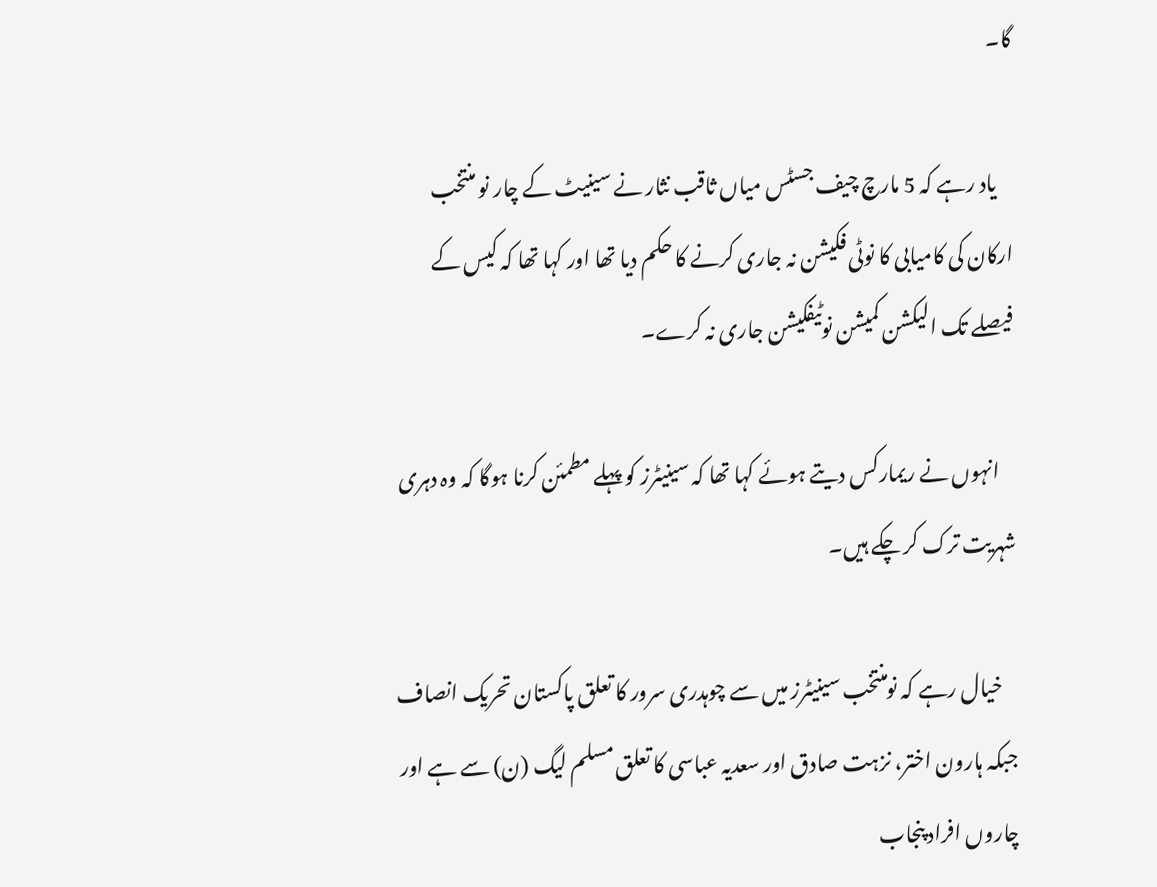گا۔

    یاد رہے کہ 5 مارچ چیف جسٹس میاں ثاقب نثار نے سینیٹ کے چار نو منتخب ارکان کی کامیابی کا نوٹی فکیشن نہ جاری کرنے کا حکم دیا تھا اور کہا تھا کہ کیس کے فیصلے تک الیکشن کمیشن نوٹیفکیشن جاری نہ کرے۔

    انہوں نے ریمارکس دیتے ہوئے کہا تھا کہ سینیٹرز کو پہلے مطمئن کرنا ہوگا کہ وہ دہری شہریت ترک کر چکے ہیں۔

    خیال رہے کہ نومنتخب سینیٹرز میں سے چوہدری سرور کا تعلق پاکستان تحریک انصاف جبکہ ہارون اختر، نزہت صادق اور سعدیہ عباسی کا تعلق مسلم لیگ (ن) سے ہے اور چاروں افراد پنجاب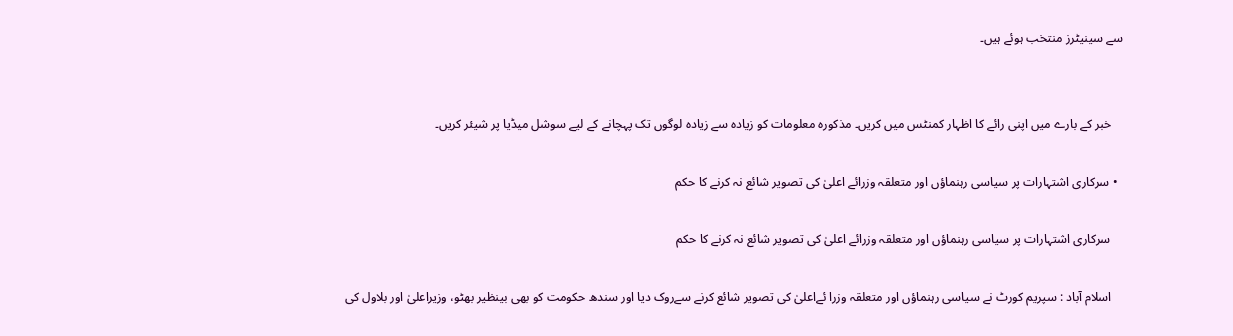سے سینیٹرز منتخب ہوئے ہیں۔


    خبر کے بارے میں اپنی رائے کا اظہار کمنٹس میں کریں۔ مذکورہ معلومات کو زیادہ سے زیادہ لوگوں تک پہچانے کے لیے سوشل میڈیا پر شیئر کریں۔

  • سرکاری اشتہارات پر سیاسی رہنماؤں اور متعلقہ وزرائے اعلیٰ کی تصویر شائع نہ کرنے کا حکم

    سرکاری اشتہارات پر سیاسی رہنماؤں اور متعلقہ وزرائے اعلیٰ کی تصویر شائع نہ کرنے کا حکم

    اسلام آباد : سپریم کورٹ نے سیاسی رہنماؤں اور متعلقہ وزرا ئےاعلیٰ کی تصویر شائع کرنے سےروک دیا اور سندھ حکومت کو بھی بینظیر بھٹو، وزیراعلیٰ اور بلاول کی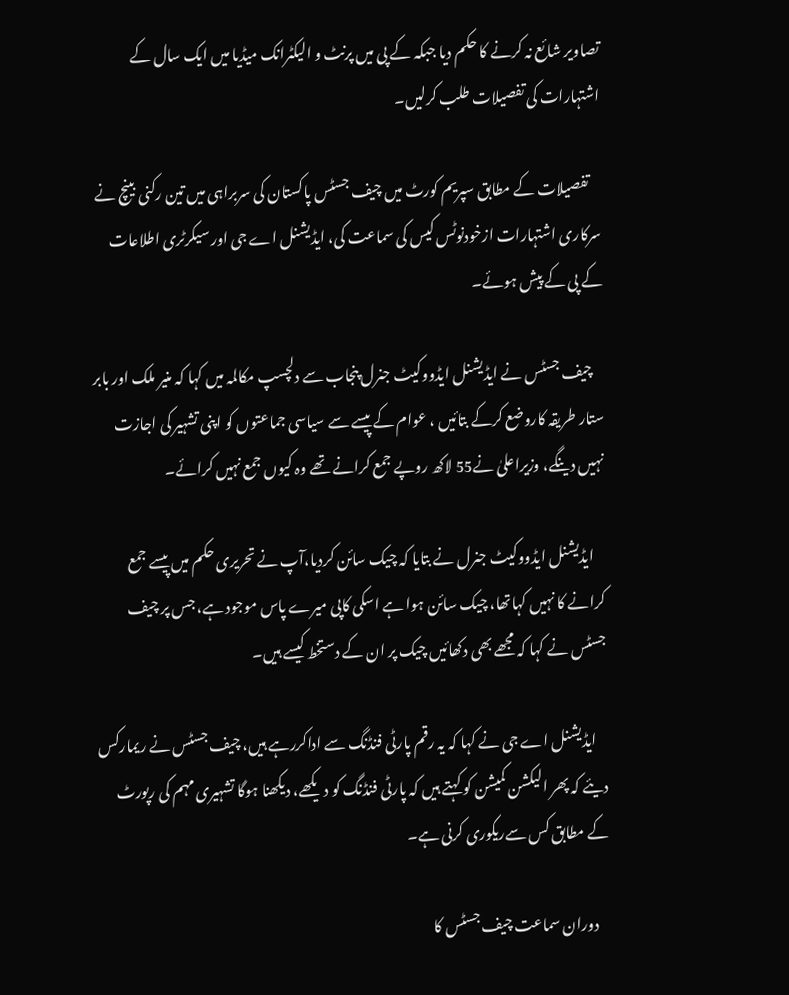تصاویر شائع نہ کرنے کا حکم دیا جبکہ کے پی میں پرنٹ و الیکٹرانک میڈیا میں ایک سال کے اشتہارات کی تفصیلات طلب کرلیں۔

    تفصیلات کے مطابق سپریم کورٹ میں چیف جسٹس پاکستان کی سربراہی میں تین رکنی بینچ نے سرکاری اشتہارات ازخودنوٹس کیس کی سماعت کی، ایڈیشنل اے جی اور سیکرٹری اطلاعات کے پی کے پیش ہوئے۔

    چیف جسٹس نے ایڈیشنل ایڈووکیٹ جنرل پنجاب سے دلچسپ مکالمہ میں کہا کہ منیر ملک اور بابر ستار طریقہ کاروضع کرکے بتائیں ، عوام کے پیسے سے سیاسی جماعتوں کو اپنی تشہیر کی اجازت نہیں دینگے، وزیراعلیٰ نے55 لاکھ روپے جمع کرانے تھے وہ کیوں جمع نہیں کرائے۔

    ایڈیشنل ایڈووکیٹ جنرل نے بتایا کہ چیک سائن کردیا،آپ نے تحریری حکم میں پیسے جمع کرانے کا نہیں کہاتھا، چیک سائن ہوا ہے اسکی کاپی میرے پاس موجود ہے، جس پر چیف جسٹس نے کہا کہ مجھے بھی دکھائیں چیک پر ان کے دستخط کیسے ہیں۔

    ایڈیشنل اے جی نے کہا کہ یہ رقم پارٹی فنڈنگ سے اداکررہے ہیں، چیف جسٹس نے ریمارکس دیئے کہ پھر الیکشن کمیشن کو کہتے ہیں کہ پارٹی فنڈنگ کو دیکھے، دیکھنا ہوگا تشہیری مہم کی رپورٹ کے مطابق کس سےریکوری کرنی ہے۔

    دوران سماعت چیف جسٹس کا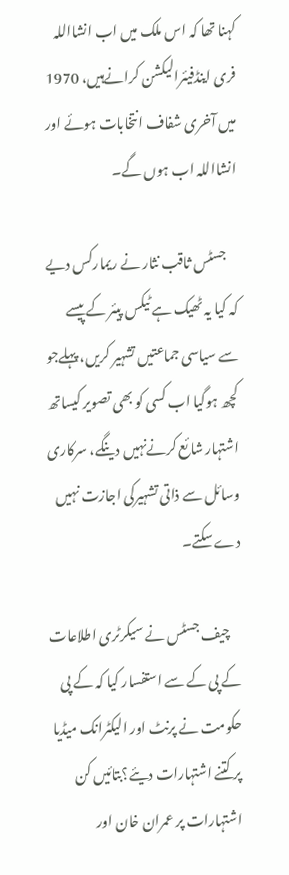کہنا تھا کہ اس ملک میں اب انشااللہ فری اینڈفیئرالیکشن کرانےہیں، 1970 میں آخری شفاف انتخابات ہوئے اور انشااللہ اب ہوں گے۔

    جسٹس ثاقب نثار نے ریمارکس دیے کہ کیا یہ ٹھیک ہے ٹیکس پیئر کے پیسے سے سیاسی جماعتیں تشہیر کریں، پہلےجو کچھ ہوگیا اب کسی کو بھی تصویر کیساتھ اشتہار شائع کرنےنہیں دینگے، سرکاری وسائل سے ذاتی تشہیرکی اجازت نہیں دے سکتے۔

    چیف جسٹس نے سیکرٹری اطلاعات کے پی کے سے استفسار کیا کہ کے پی حکومت نے پرنٹ اور الیکٹرانک میڈیا پر کتنے اشتہارات دیئے؟بتائیں کن اشتہارات پر عمران خان اور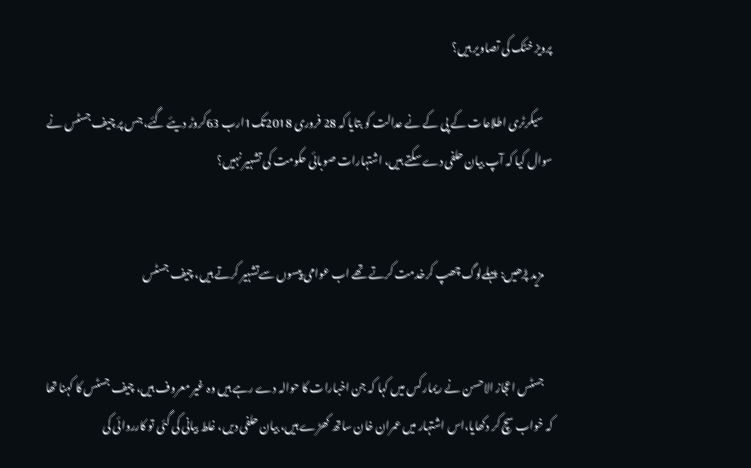پرویز خٹک کی تصاویر ہیں؟

    سیکرٹری اطلاعات کے پی کے نے عدالت کو بتایا کہ 28 فروری 2018تک1ارب 63کروڑ دیئے گئے، جس پر چیف جسٹس نے سوال کیا کہ آپ بیان حلفی دے سکتے ہیں، اشتہارات صوبائی حکومت کی تشہیر نہیں؟


    مزید پڑھیں: پہلےلوگ چھپ کرخدمت کرتے تھے اب عوامی پیسوں سےتشہیر کرتے ہیں، چیف جسٹس


    جسٹس اعجاز الاحسن نے ریمارکس میں کہا کہ جن اخبارات کا حوالہ دے رہے ہیں وہ غیر معروف ہیں، چیف جسٹس کا کہنا تھا کہ خواب سچ کر دکھایا،اس اشتہار میں عمران خان ساتھ کھڑے ہیں، بیان حلفی دیں، غلط بیانی کی گئی تو کارروائی کی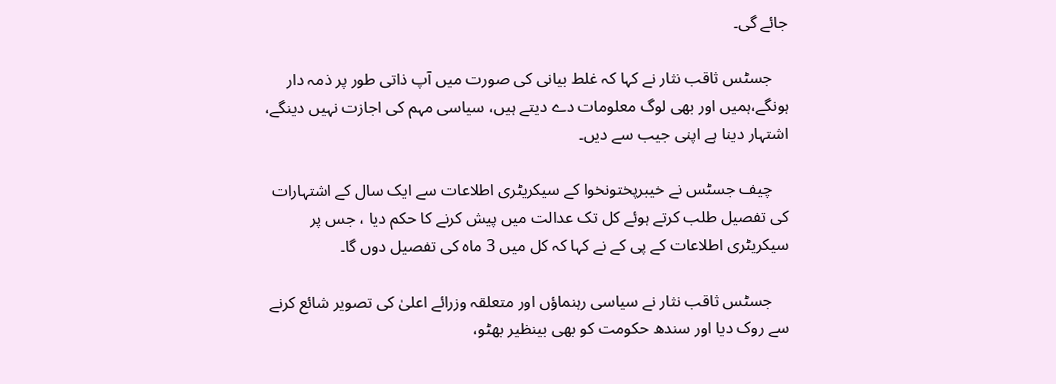جائے گی۔

    جسٹس ثاقب نثار نے کہا کہ غلط بیانی کی صورت میں آپ ذاتی طور پر ذمہ دار ہونگے،ہمیں اور بھی لوگ معلومات دے دیتے ہیں، سیاسی مہم کی اجازت نہیں دینگے، اشتہار دینا ہے اپنی جیب سے دیں۔

    چیف جسٹس نے خیبرپختونخوا کے سیکریٹری اطلاعات سے ایک سال کے اشتہارات کی تفصیل طلب کرتے ہوئے کل تک عدالت میں پیش کرنے کا حکم دیا ، جس پر سیکریٹری اطلاعات کے پی کے نے کہا کہ کل میں 3 ماہ کی تفصیل دوں گا۔

    جسٹس ثاقب نثار نے سیاسی رہنماؤں اور متعلقہ وزرائے اعلیٰ کی تصویر شائع کرنے سے روک دیا اور سندھ حکومت کو بھی بینظیر بھٹو،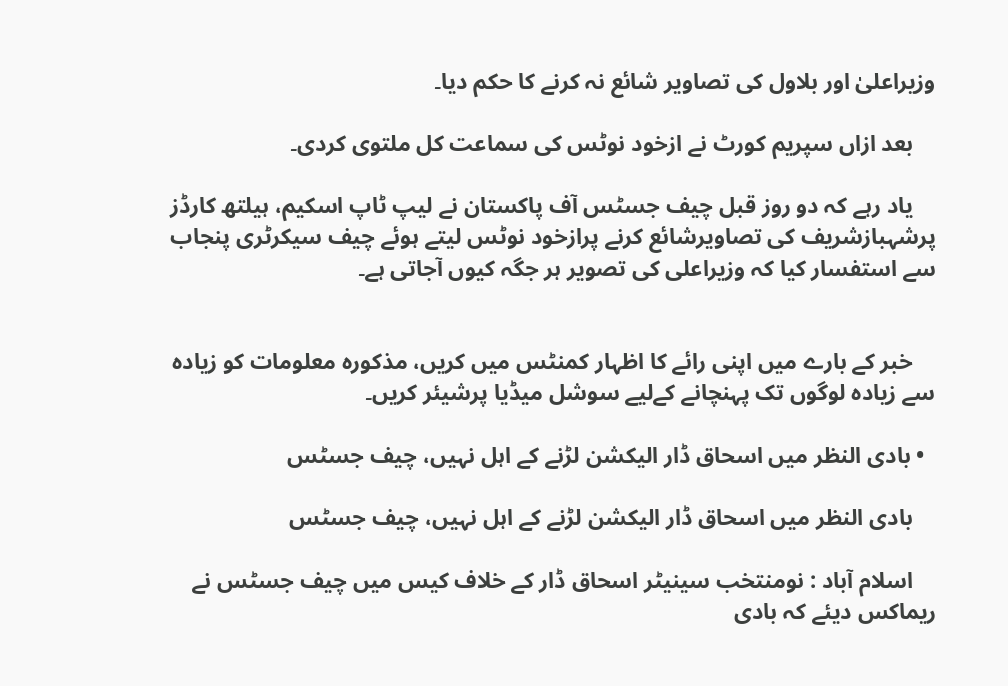وزیراعلیٰ اور بلاول کی تصاویر شائع نہ کرنے کا حکم دیا۔

    بعد ازاں سپریم کورٹ نے ازخود نوٹس کی سماعت کل ملتوی کردی۔

    یاد رہے کہ دو روز قبل چیف جسٹس آف پاکستان نے لیپ ٹاپ اسکیم، ہیلتھ کارڈز پرشہبازشریف کی تصاویرشائع کرنے پرازخود نوٹس لیتے ہوئے چیف سیکرٹری پنجاب سے استفسار کیا کہ وزیراعلی کی تصویر ہر جگہ کیوں آجاتی ہے۔


    خبر کے بارے میں اپنی رائے کا اظہار کمنٹس میں کریں، مذکورہ معلومات کو زیادہ سے زیادہ لوگوں تک پہنچانے کےلیے سوشل میڈیا پرشیئر کریں۔

  • بادی النظر میں اسحاق ڈار الیکشن لڑنے کے اہل نہیں، چیف جسٹس

    بادی النظر میں اسحاق ڈار الیکشن لڑنے کے اہل نہیں، چیف جسٹس

    اسلام آباد : نومنتخب سینیٹر اسحاق ڈار کے خلاف کیس میں چیف جسٹس نے ریماکس دیئے کہ بادی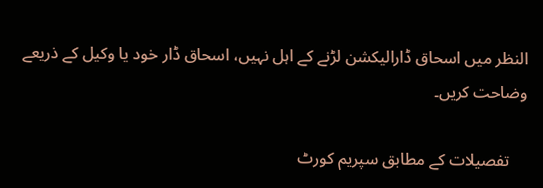النظر میں اسحاق ڈارالیکشن لڑنے کے اہل نہیں، اسحاق ڈار خود یا وکیل کے ذریعے وضاحت کریں۔

    تفصیلات کے مطابق سپریم کورٹ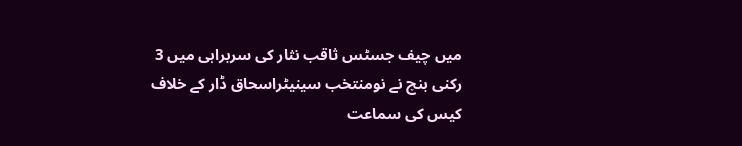میں چیف جسٹس ثاقب نثار کی سربراہی میں 3 رکنی بنچ نے نومنتخب سینیٹراسحاق ڈار کے خلاف کیس کی سماعت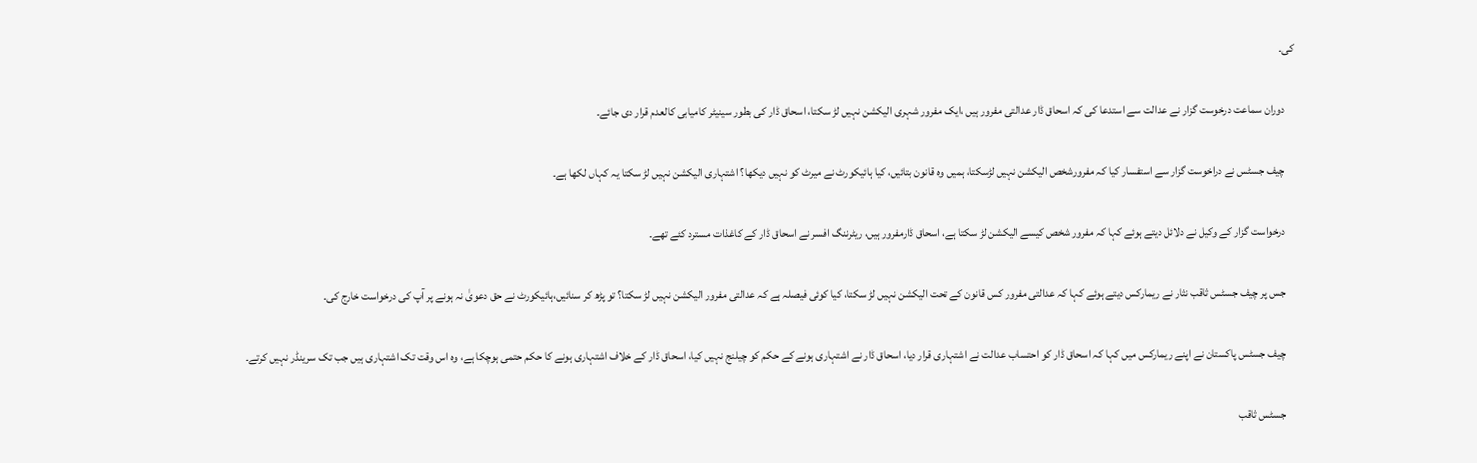کی۔

    دوران سماعت درخوست گزار نے عدالت سے استدعا کی کہ اسحاق ڈار عدالتی مفرور ہیں ،ایک مفرور شہری الیکشن نہیں لڑ سکتا، اسحاق ڈار کی بطور سینیٹر کامیابی کالعدم قرار دی جائے۔

    چیف جسٹس نے دراخوست گزار سے استفسار کیا کہ مفرورشخص الیکشن نہیں لڑسکتا، ہمیں وہ قانون بتائیں، کیا ہائیکورٹ نے میرٹ کو نہیں دیکھا؟ اشتہاری الیکشن نہیں لڑ سکتا یہ کہاں لکھا ہے۔

    درخواست گزار کے وکیل نے دلائل دیتے ہوئے کہا کہ مفرور شخص کیسے الیکشن لڑ سکتا ہے، اسحاق ڈارمفرور ہیں، ریٹرننگ افسر نے اسحاق ڈار کے کاغذات مسترد کئے تھے۔

    جس پر چیف جسٹس ثاقب نثار نے ریمارکس دیتے ہوئے کہا کہ عدالتی مفرور کس قانون کے تحت الیکشن نہیں لڑ سکتا، کیا کوئی فیصلہ ہے کہ عدالتی مفرور الیکشن نہیں لڑ سکتا؟ تو پڑھ کر سنائیں،ہائیکورٹ نے حق دعویٰ نہ ہونے پر آپ کی درخواست خارج کی۔

    چیف جسٹس پاکستان نے اپنے ریمارکس میں کہا کہ اسحاق ڈار کو احتساب عدالت نے اشتہاری قرار دیا، اسحاق ڈار نے اشتہاری ہونے کے حکم کو چیلنج نہیں کیا، اسحاق ڈار کے خلاف اشتہاری ہونے کا حکم حتمی ہوچکا ہے، وہ اس وقت تک اشتہاری ہیں جب تک سرینڈر نہیں کرتے۔

    جسٹس ثاقب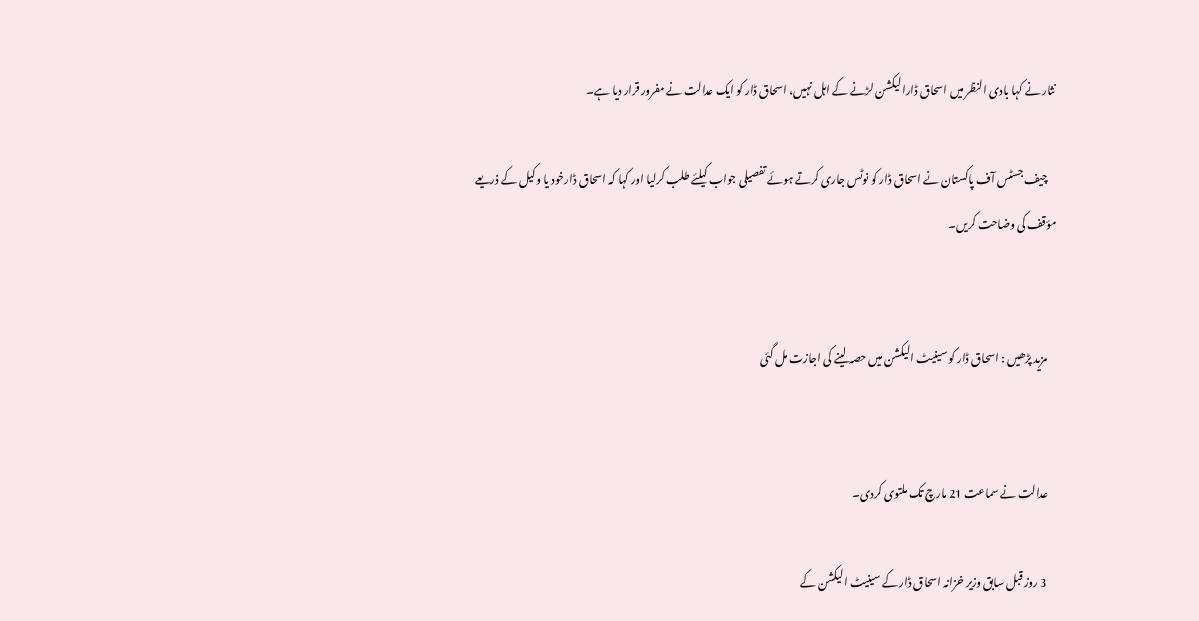نثار نے کہا بادی النظر میں اسحاق ڈارالیکشن لڑنے کے اہل نہیں، اسحاق ڈار کو ایک عدالت نے مفرور قرار دیا ہے۔

    چیف جسٹس آف پاکستان نے اسحاق ڈار کو نوٹس جاری کرتے ہوئے تفصیلی جواب کیلئے طلب کرلیا اور کہا کہ اسحاق ڈارخود یا وکیل کے ذریعے مؤقف کی وضاحت کریں۔


    مزید پڑھیں : اسحاق ڈار کو سینیٹ الیکشن میں حصہ لینے کی اجازت مل گئی


    عدالت نے سماعت 21 مارچ تک ملتوی کردی۔

    3 روز قبل سابق وزیر خزانہ اسحاق ڈار کے سینیٹ الیکشن کے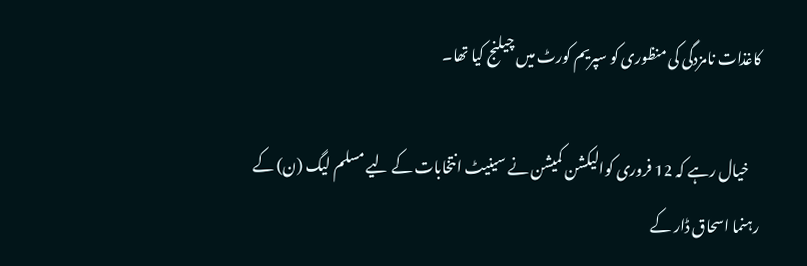کاغذات نامزدگی کی منظوری کو سپریم کورٹ میں چیلنج کیا تھا۔

    خیال رہے کہ 12 فروری کوالیکشن کمیشن نے سینیٹ انتخابات کے لیے مسلم لیگ (ن) کے رہنما اسحاق ڈار کے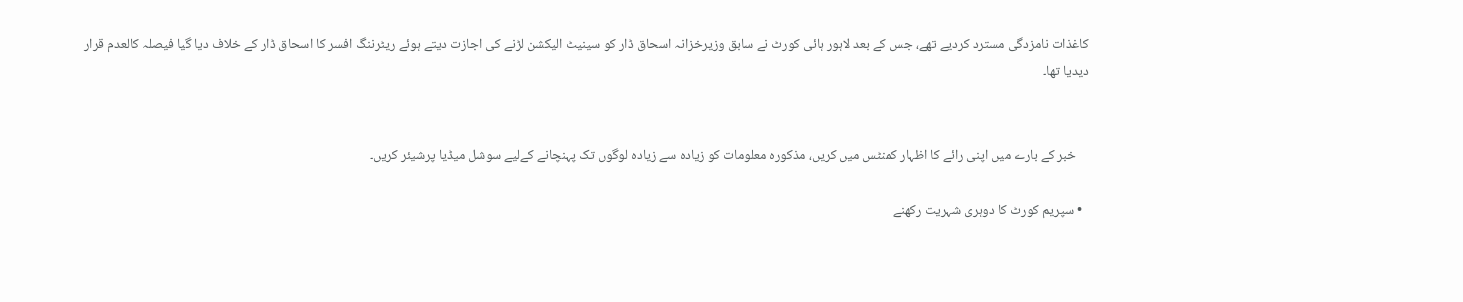کاغذات نامزدگی مسترد کردیے تھے، جس کے بعد لاہور ہائی کورٹ نے سابق وزیرخزانہ اسحاق ڈار کو سینیٹ الیکشن لڑنے کی اجازت دیتے ہوئے ریٹرننگ افسر کا اسحاق ڈار کے خلاف دیا گیا فیصلہ کالعدم قرار دیدیا تھا۔


    خبر کے بارے میں اپنی رائے کا اظہار کمنٹس میں کریں، مذکورہ معلومات کو زیادہ سے زیادہ لوگوں تک پہنچانے کےلیے سوشل میڈیا پرشیئر کریں۔

  • سپریم کورٹ کا دوہری شہریت رکھنے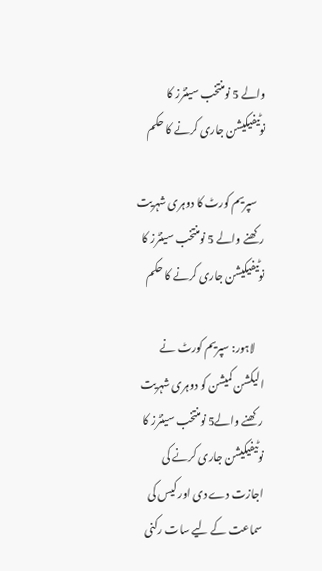والے 5 نومنتخب سینٹرز کا نوٹیفیکیشن جاری کرنے کا حکم

    سپریم کورٹ کا دوہری شہریت رکھنے والے 5 نومنتخب سینٹرز کا نوٹیفیکیشن جاری کرنے کا حکم

    لاہور: سپریم کورٹ نے الیکشن کمیشن کو دوہری شہریت رکھنے والے5 نومنتخب سینٹرز کا نوٹیفیکیشن جاری کرنے کی اجازت دے دی اور کیس کی سماعت کے لیے سات رکنی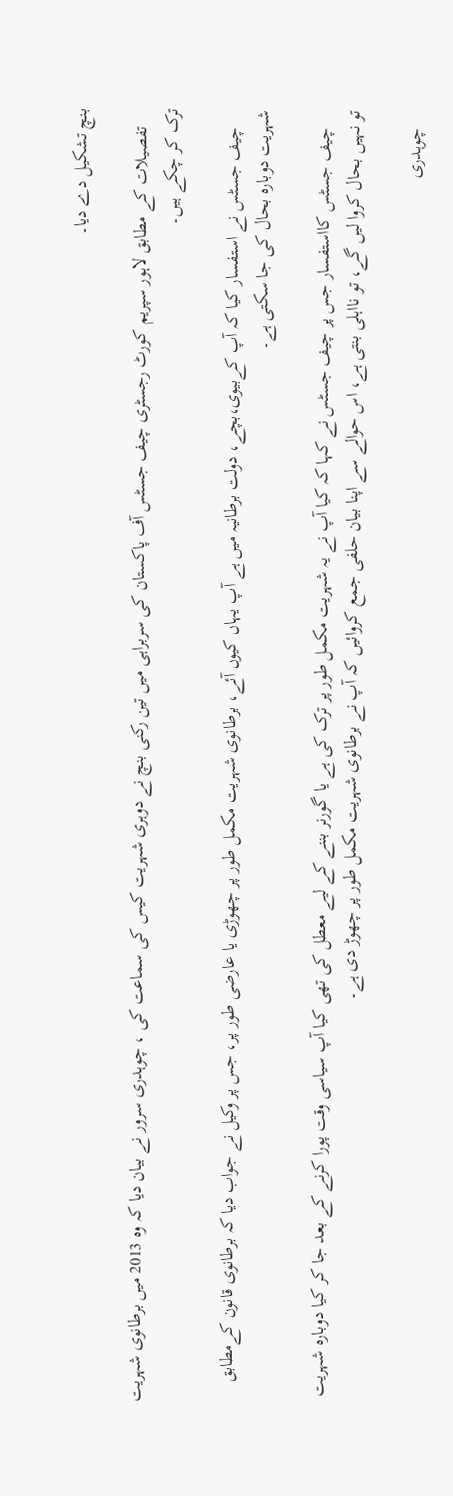بنچ تشکیل دے دیا۔

    تفصیلات کے مطابق لاہور سپریم کورٹ رجسٹری چیف جسٹس آف پاکستان کی سربراہی میں تین رکنی بنچ نے دوہری شہریت کیس کی سماعت کی ، چوہدری سرور نے بیان دیا کہ وہ 2013 میں برطانوی شہریت ترک کر چکے ہیں۔

    چیف جسٹس نے استفسار کیا کہ آپ کےبیوی،بچے، دولت برطانیہ میں ہے آپ یہاں کیوں آئے، برطانوی شہریت مکمل طور پر چھوڑی یا عارضی طور پر، جس پر وکیل نے جواب دیا کہ برطانوی قانون کےمطابق شہریت دوبارہ بحال کی جا سکتی ہے۔

    چیف جسٹس کااستفسار جس پر چیف جسٹس نے کہا کہ کیا آپ نے یہ شہریت مکمل طور پر ترک کی ہے یا گورنر بننے کے لیے معطل کی تھی کیا آپ سیاسی وقت پورا کرنے کے بعد جا کر کیا دوبارہ شہریت تو نہیں بحال کروا لیں گے، تو نااہلی بنتی ہے، اس حوالے سے اپنا بیان حلفی جمع کروائیں کہ آپ نے برطانوی شہریت مکمل طور پر چھوڑ دی ہے۔

    چوہدری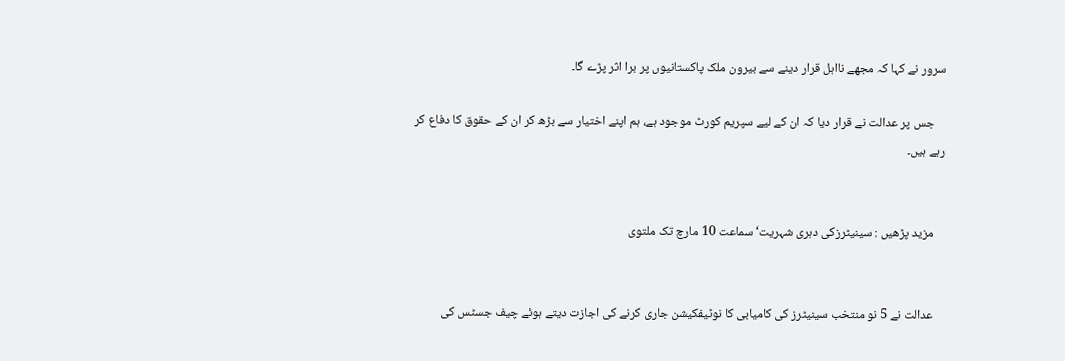سرور نے کہا کہ مجھے نااہل قرار دینے سے بیرون ملک پاکستانیوں پر برا اثر پڑے گا۔

    جس پر عدالت نے قرار دیا کہ ان کے لیے سپریم کورٹ موجود ہے، ہم اپنے اختیار سے بڑھ کر ان کے حقوق کا دفاع کر رہے ہیں۔


    مزید پڑھیں : سینیٹرزکی دہری شہریت‘ سماعت 10 مارچ تک ملتوی


    عدالت نے 5 نو منتخب سینیٹرز کی کامیابی کا نوٹیفکیشن جاری کرنے کی اجازت دیتے ہوئے چیف جسٹس کی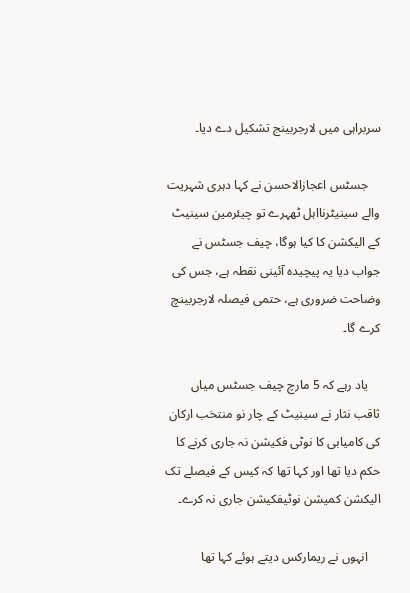سربراہی میں لارجربینج تشکیل دے دیا۔

    جسٹس اعجازالاحسن نے کہا دہری شہریت والے سینیٹرنااہل ٹھہرے تو چیئرمین سینیٹ کے الیکشن کا کیا ہوگا، چیف جسٹس نے جواب دیا یہ پیچیدہ آئینی نقطہ ہے، جس کی وضاحت ضروری ہے، حتمی فیصلہ لارجربینچ کرے گا۔

    یاد رہے کہ 5 مارچ چیف جسٹس میاں ثاقب نثار نے سینیٹ کے چار نو منتخب ارکان کی کامیابی کا نوٹی فکیشن نہ جاری کرنے کا حکم دیا تھا اور کہا تھا کہ کیس کے فیصلے تک الیکشن کمیشن نوٹیفکیشن جاری نہ کرے۔

    انہوں نے ریمارکس دیتے ہوئے کہا تھا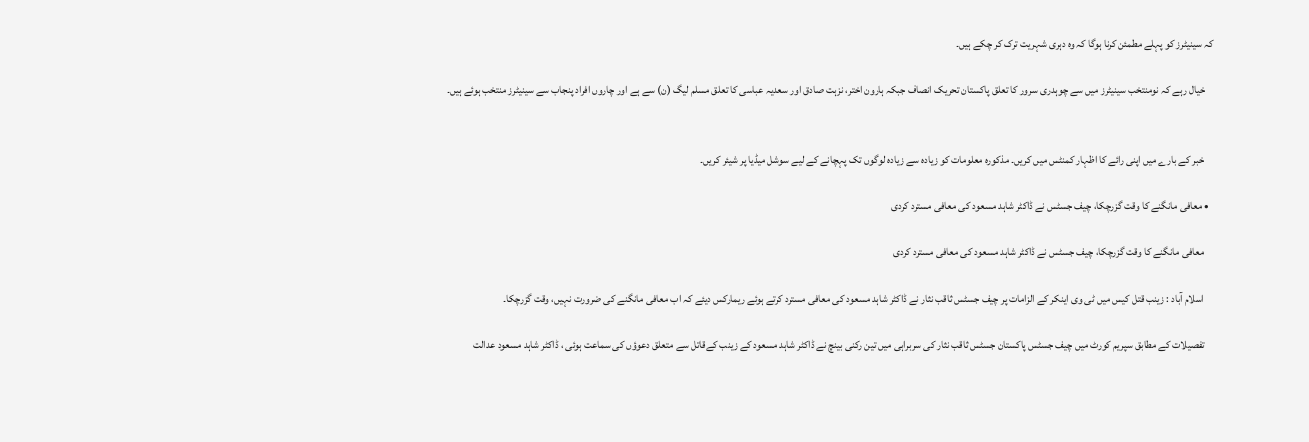کہ سینیٹرز کو پہلے مطمئن کرنا ہوگا کہ وہ دہری شہریت ترک کر چکے ہیں۔

    خیال رہے کہ نومنتخب سینیٹرز میں سے چوہدری سرور کا تعلق پاکستان تحریک انصاف جبکہ ہارون اختر، نزہت صادق اور سعدیہ عباسی کا تعلق مسلم لیگ (ن) سے ہے اور چاروں افراد پنجاب سے سینیٹرز منتخب ہوئے ہیں۔


    خبر کے بارے میں اپنی رائے کا اظہار کمنٹس میں کریں۔ مذکورہ معلومات کو زیادہ سے زیادہ لوگوں تک پہچانے کے لیے سوشل میڈیا پر شیئر کریں۔

  • معافی مانگنے کا وقت گزرچکا، چیف جسٹس نے ڈاکٹر شاہد مسعود کی معافی مسترد کردی

    معافی مانگنے کا وقت گزرچکا، چیف جسٹس نے ڈاکٹر شاہد مسعود کی معافی مسترد کردی

    اسلام آباد : زینب قتل کیس میں ٹی وی اینکر کے الزامات پر چیف جسٹس ثاقب نثار نے ڈاکٹر شاہد مسعود کی معافی مسترد کرتے ہوئے ریمارکس دیئے کہ اب معافی مانگنے کی ضرورت نہیں، وقت گزرچکا۔

    تفصیلات کے مطابق سپریم کورٹ میں چیف جسٹس پاکستان جسٹس ثاقب نثار کی سربراہی میں تین رکنی بینچ نے ڈاکٹر شاہد مسعود کے زینب کےقاتل سے متعلق دعوؤں کی سماعت ہوئی ، ڈاکٹر شاہد مسعود عدالت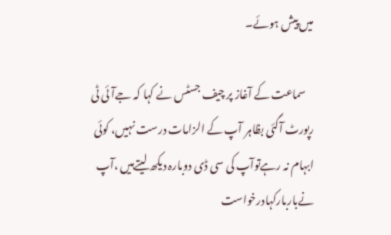میں پیش ہوئے۔

    سماعت کے آغاز پر چیف جسٹس نے کہا کہ جےآئی ٹی رپورٹ آگئی بظاہر آپ کے الزامات درست نہیں، کوئی ابہام نہ رہےتوآپ کی سی ڈی دوبارہ دیکھ لیتےہیں ،آپ نےباربارکہادرخواست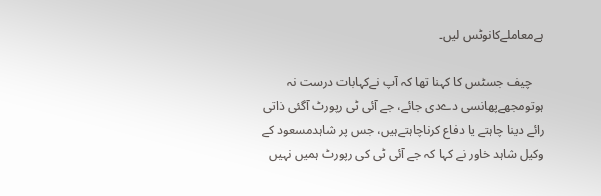ہےمعاملےکانوٹس لیں۔

    چیف جسٹس کا کہنا تھا کہ آپ نےکہابات درست نہ ہوتومجھےپھانسی دےدی جائے، جے آئی ٹی رپورٹ آگئی ذاتی رائے دینا چاہتے یا دفاع کرناچاہتےہیں، جس پر شاہدمسعود کے وکیل شاہد خاور نے کہا کہ جے آئی ٹی کی رپورٹ ہمیں نہیں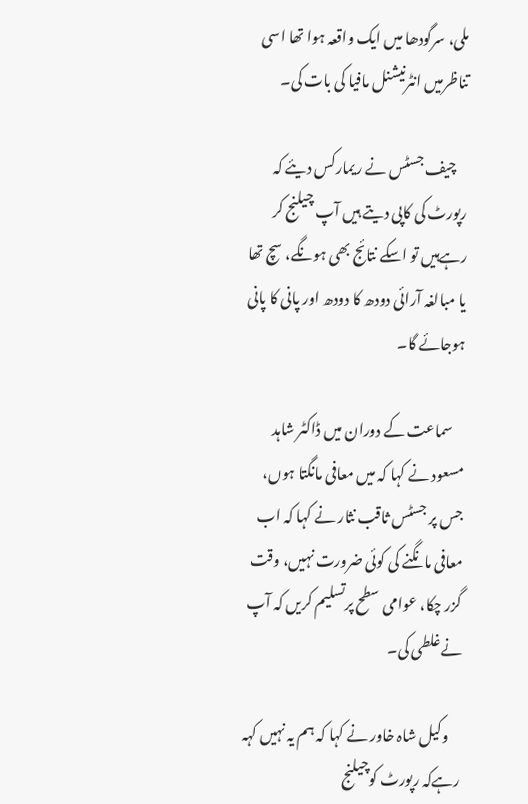ملی، سرگودھا میں ایک واقعہ ہوا تھا اسی تناظرمیں انٹرنیشنل مافیا کی بات کی۔

    چیف جسٹس نے ریمارکس دیئے کہ رپورٹ کی کاپی دیتے ہیں آپ چیلنج کر رہےہیں تو اسکے نتائج بھی ہونگے، سچ تھا یا مبالغہ آرائی دودھ کا دودھ اور پانی کا پانی ہوجائے گا۔

    سماعت کے دوران میں ڈاکٹر شاہد مسعود نے کہا کہ میں معافی مانگتا ہوں، جس پر جسٹس ثاقب نثار نے کہا کہ اب معافی مانگنے کی کوئی ضرورت نہیں، وقت گزر چکا، عوامی سطح پرتسلیم کریں کہ آپ نےغلطی کی۔

    وکیل شاہ خاور نے کہا کہ ہم یہ نہیں کہہ رہےکہ رپورٹ کوچیلنج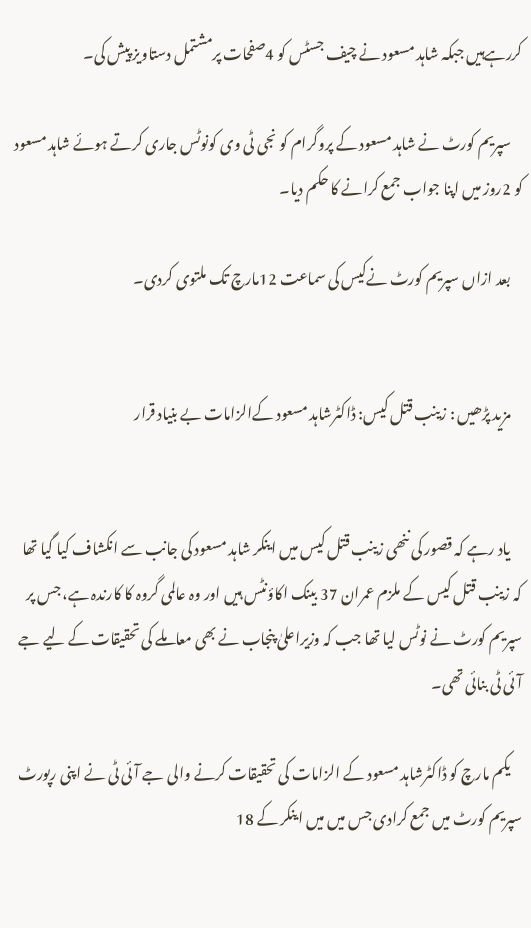کررہےہیں جبکہ شاہد مسعود نے چیف جسٹس کو 4صفحات پرمشتمل دستاویز پیش کی۔

    سپریم کورٹ نے شاہد مسعود کے پروگرام کو نجی ٹی وی کونوٹس جاری کرتے ہوئے شاہد مسعود کو 2روز میں اپنا جواب جمع کرانے کا حکم دیا۔

    بعد ازاں سپریم کورٹ نےکیس کی سماعت 12مارچ تک ملتوی کردی۔


    مزید پڑھیں : زینب قتل کیس: ڈاکٹرشاہد مسعود کےالزامات بے بنیاد قرار


    یاد رہے کہ قصور کی ننھی زینب قتل کیس میں اینکر شاہد مسعود کی جانب سے انکشاف کیا گیا تھا کہ زینب قتل کیس کے ملزم عمران 37 بینک اکاؤنٹس ہیں اور وہ عالمی گروہ کا کارندہ ہے، جس پر سپریم کورٹ نے نوٹس لیا تھا جب کہ وزیراعلیٰ پنجاب نے بھی معاملے کی تحقیقات کے لیے جے آئی ٹی بنائی تھی۔

    یکم مارچ کو ڈاکٹرشاہد مسعود کے الزامات کی تحقیقات کرنے والی جے آئی ٹی نے اپنی رپورٹ سپریم کورٹ میں جمع کرادی جس میں میں اینکر کے 18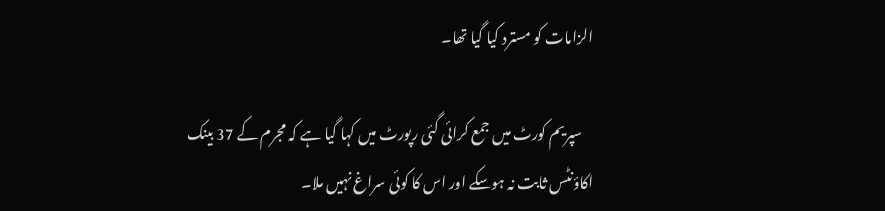الزامات کو مسترد کیا گیا تھا۔

    سپریم کورٹ میں جمع کرائی گئی رپورٹ میں کہا گیا ہے کہ مجرم کے 37 بینک اکاؤنٹس ثابت نہ ہوسکے اور اس کا کوئی سراغ نہیں ملا۔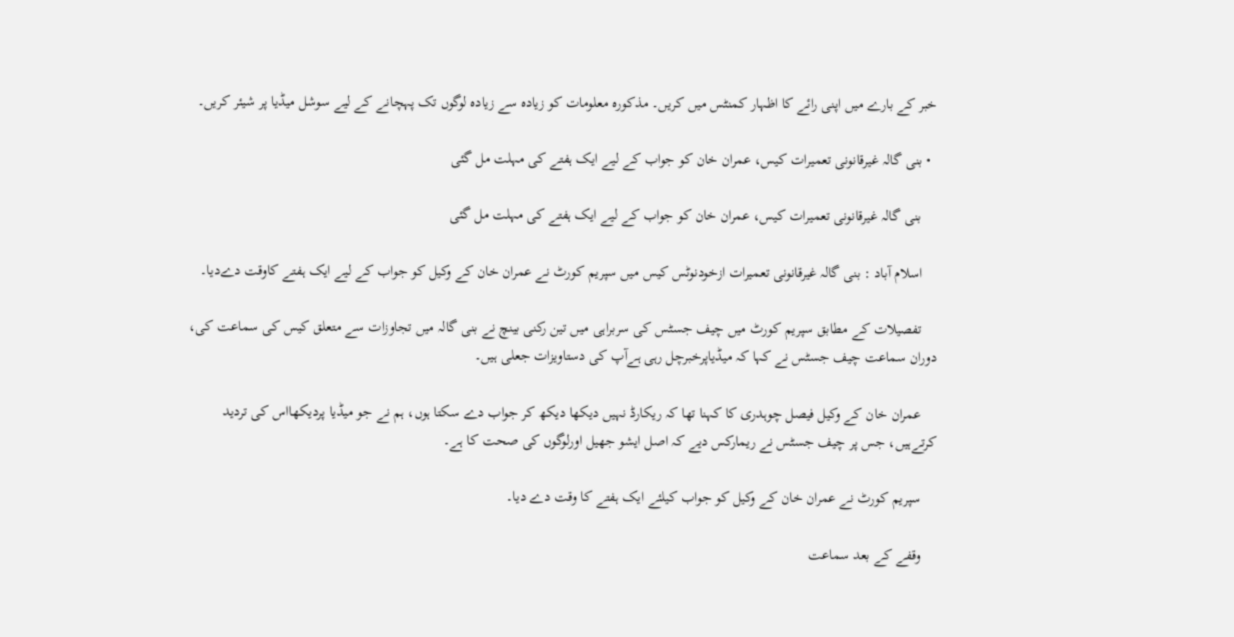خبر کے بارے میں اپنی رائے کا اظہار کمنٹس میں کریں۔ مذکورہ معلومات کو زیادہ سے زیادہ لوگوں تک پہچانے کے لیے سوشل میڈیا پر شیئر کریں۔

  • بنی گالہ غیرقانونی تعمیرات کیس، عمران خان کو جواب کے لیے ایک ہفتے کی مہلت مل گئی

    بنی گالہ غیرقانونی تعمیرات کیس، عمران خان کو جواب کے لیے ایک ہفتے کی مہلت مل گئی

    اسلام آباد : بنی گالہ غیرقانونی تعمیرات ازخودنوٹس کیس میں سپریم کورٹ نے عمران خان کے وکیل کو جواب کے لیے ایک ہفتے کاوقت دےدیا۔

    تفصیلات کے مطابق سپریم کورٹ میں چیف جسٹس کی سربراہی میں تین رکنی بینچ نے بنی گالہ میں تجاوزات سے متعلق کیس کی سماعت کی، دوران سماعت چیف جسٹس نے کہا کہ میڈیاپرخبرچل رہی ہےآپ کی دستاویزات جعلی ہیں۔

    عمران خان کے وکیل فیصل چوہدری کا کہنا تھا کہ ریکارڈ نہیں دیکھا دیکھ کر جواب دے سکتا ہوں، ہم نے جو میڈیا پردیکھااس کی تردید کرتےہیں، جس پر چیف جسٹس نے ریمارکس دیے کہ اصل ایشو جھیل اورلوگوں کی صحت کا ہے۔

    سپریم کورٹ نے عمران خان کے وکیل کو جواب کیلئے ایک ہفتے کا وقت دے دیا۔

    وقفے کے بعد سماعت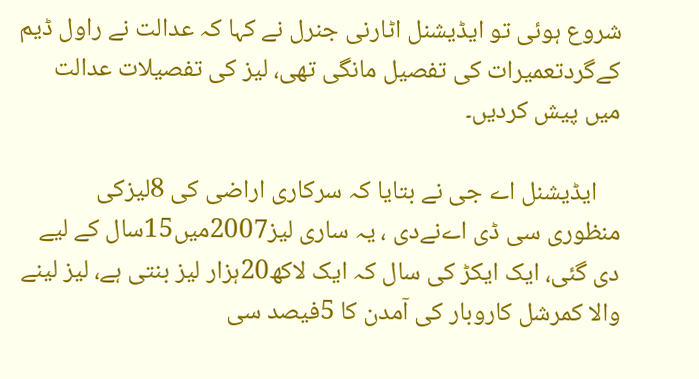شروع ہوئی تو ایڈیشنل اٹارنی جنرل نے کہا کہ عدالت نے راول ڈیم کےگردتعمیرات کی تفصیل مانگی تھی، لیز کی تفصیلات عدالت میں پیش کردیں۔

    ایڈیشنل اے جی نے بتایا کہ سرکاری اراضی کی 8لیزکی منظوری سی ڈی اےنےدی ، یہ ساری لیز2007میں15سال کے لیے دی گئی، ایک ایکڑ کی سال کہ ایک لاکھ20ہزار لیز بنتی ہے، لیز لینے والا کمرشل کاروبار کی آمدن کا 5فیصد سی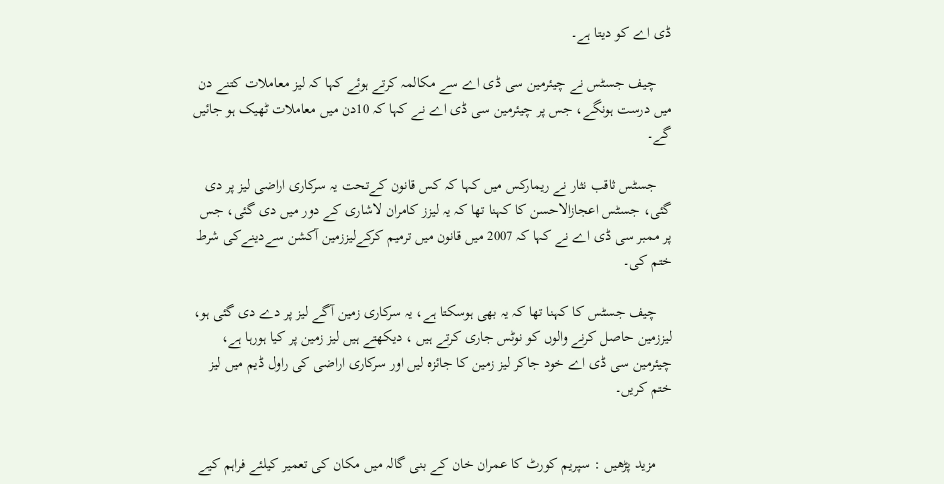ڈی اے کو دیتا ہے۔

    چیف جسٹس نے چیئرمین سی ڈی اے سے مکالمہ کرتے ہوئے کہا کہ لیز معاملات کتنے دن میں درست ہونگے، جس پر چیئرمین سی ڈی اے نے کہا کہ 10دن میں معاملات ٹھیک ہو جائیں گے۔

    جسٹس ثاقب نثار نے ریمارکس میں کہا کہ کس قانون کےتحت یہ سرکاری اراضی لیز پر دی گئی، جسٹس اعجازالاحسن کا کہنا تھا کہ یہ لیزز کامران لاشاری کے دور میں دی گئی، جس پر ممبر سی ڈی اے نے کہا کہ 2007 میں قانون میں ترمیم کرکےلیززمین آکشن سےدینےکی شرط ختم کی۔

    چیف جسٹس کا کہنا تھا کہ یہ بھی ہوسکتا ہے، یہ سرکاری زمین آگے لیز پر دے دی گئی ہو، لیززمین حاصل کرنے والوں کو نوٹس جاری کرتے ہیں ، دیکھتے ہیں لیز زمین پر کیا ہورہا ہے، چیئرمین سی ڈی اے خود جاکر لیز زمین کا جائزہ لیں اور سرکاری اراضی کی راول ڈیم میں لیز ختم کریں۔


    مزید پڑھیں : سپریم کورٹ کا عمران خان کے بنی گالہ میں مکان کی تعمیر کیلئے فراہم کیے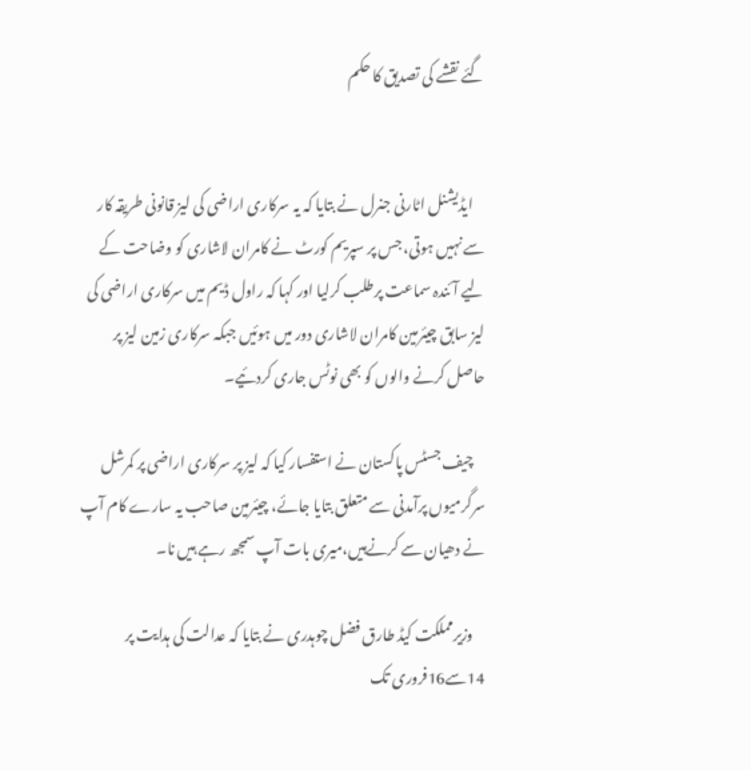گئے نقشے کی تصدیق کا حکم


    ایڈیشنل اٹارنی جنرل نے بتایا کہ یہ سرکاری اراضی کی لیز قانونی طریقہ کار سے نہیں ہوتی، جس پر سپریم کورٹ نے کامران لاشاری کو وضاحت کے لیے آئندہ سماعت پرطلب کرلیا اور کہا کہ راول ڈیم میں سرکاری اراضی کی لیز سابق چیئرمین کامران لاشاری دور میں ہوئیں جبکہ سرکاری زمین لیز پر حاصل کرنے والوں کو بھی نوٹس جاری کردئیے۔

    چیف جسٹس پاکستان نے استفسار کیا کہ لیز پر سرکاری اراضی پر کمرشل سرگرمیوں پرآمدنی سے متعلق بتایا جائے، چیئرمین صاحب یہ سارے کام آپ نے دھیان سے کرنےہیں،میری بات آپ سمجھ رہے ہیں نا۔

    وزیرمملکت کیڈ طارق فضل چوہدری نے بتایا کہ عدالت کی ہدایت پر 14سے16فروری تک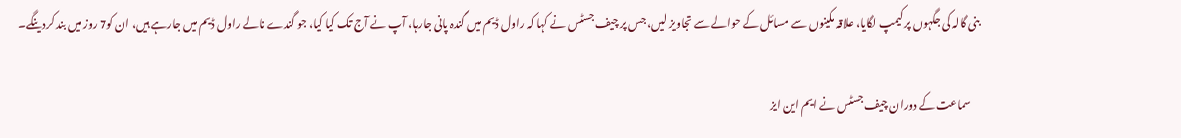بنی گالہ کی جگہوں پر کیمپ لگایا، علاقہ مکینوں سے مسائل کے حوالے سے تجاویز لیں، جس پر چیف جسٹس نے کہا کہ راول ڈیم میں گندہ پانی جارہا، آپ نے آج تک کیا کیا، جو گندے نالے راول ڈیم میں جارہے ہیں، ان کو7 روز میں بند کردینگے۔

    سماعت کے دوران چیف جسٹس نے ایم این ایز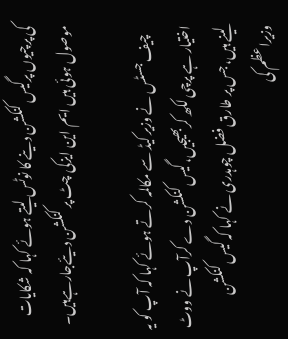کی پرچیوں پرگیس کنکشن دینے کا نوٹس لیتے ہوئے کہا کہ شکایات موصول ہوئی ہیں ایم این ایزکی چٹ پر کنکشن دیئےجارہےہیں۔

    چیف جسٹس نے وزیر کیڈ سے مکالمہ کرتے ہوئے کہا کہ آپ کو یہ اختیار ہے پرچی لکھ کربھیجیں، گیس کنکشن دے کرآپ نے ووٹ لینے ہیں، جس پر طارق فضل چوہدری نے کہا کہ گیس کنکشن وزیراعظم کی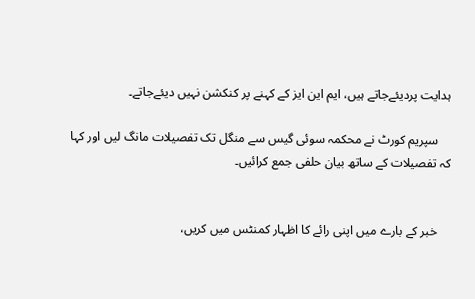ہدایت پردیئےجاتے ہیں، ایم این ایز کے کہنے پر کنکشن نہیں دیئےجاتے۔

    سپریم کورٹ نے محکمہ سوئی گیس سے منگل تک تفصیلات مانگ لیں اور کہا کہ تفصیلات کے ساتھ بیان حلفی جمع کرائیں۔


    خبر کے بارے میں اپنی رائے کا اظہار کمنٹس میں کریں،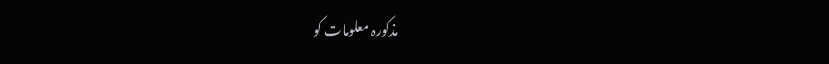مذکورہ معلومات کو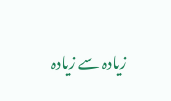زیادہ سے زیادہ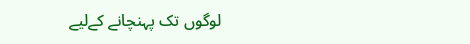لوگوں تک پہنچانے کےلیے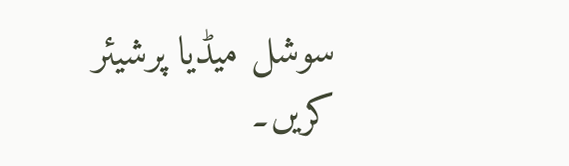سوشل میڈیا پرشیئر کریں۔